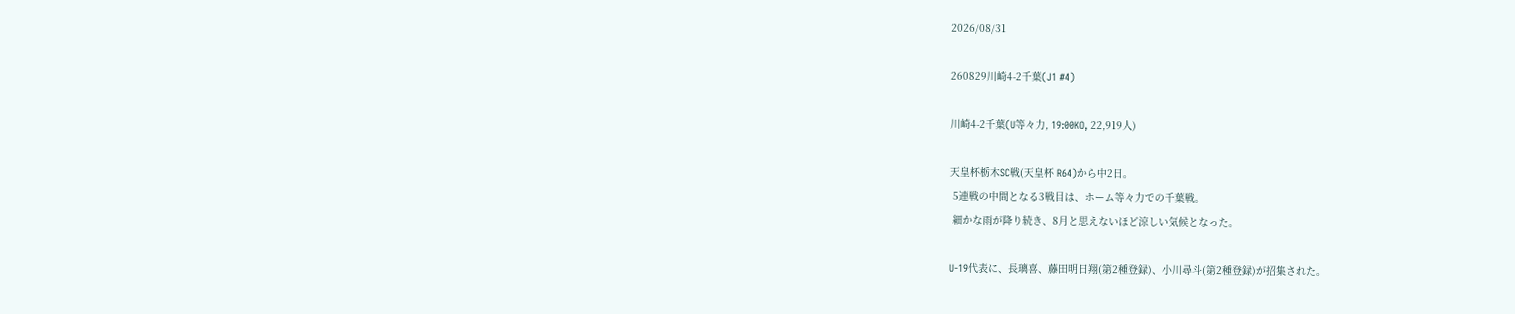2026/08/31

260829川崎4-2千葉(J1 #4)

川崎4-2千葉(U等々力, 19:00KO, 22,919人)

天皇杯栃木SC戦(天皇杯 R64)から中2日。
 5連戦の中間となる3戦目は、ホーム等々力での千葉戦。
 細かな雨が降り続き、8月と思えないほど涼しい気候となった。

U-19代表に、長璃喜、藤田明日翔(第2種登録)、小川尋斗(第2種登録)が招集された。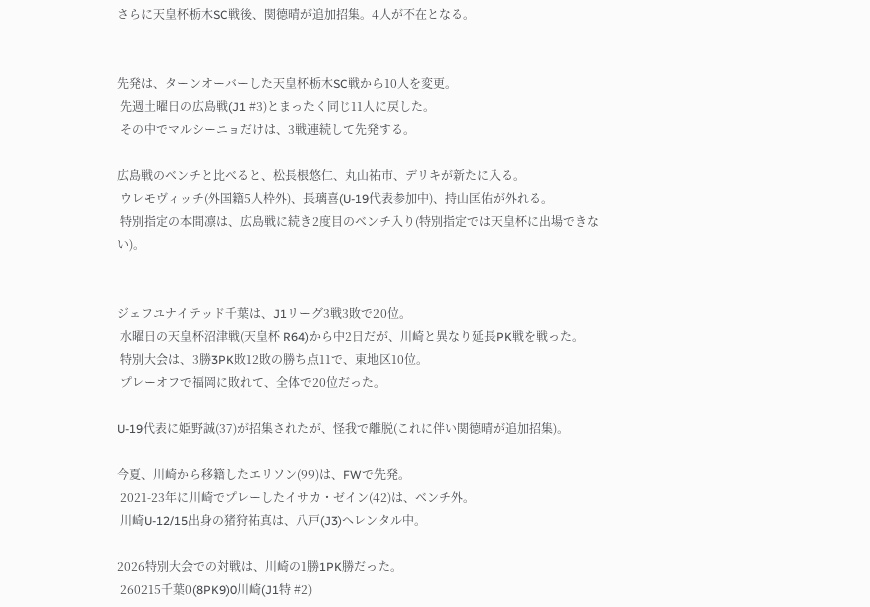さらに天皇杯栃木SC戦後、関德晴が追加招集。4人が不在となる。


先発は、ターンオーバーした天皇杯栃木SC戦から10人を変更。
 先週土曜日の広島戦(J1 #3)とまったく同じ11人に戻した。
 その中でマルシーニョだけは、3戦連続して先発する。

広島戦のベンチと比べると、松長根悠仁、丸山祐市、デリキが新たに入る。
 ウレモヴィッチ(外国籍5人枠外)、長璃喜(U-19代表参加中)、持山匡佑が外れる。
 特別指定の本間凛は、広島戦に続き2度目のベンチ入り(特別指定では天皇杯に出場できない)。


ジェフユナイテッド千葉は、J1リーグ3戦3敗で20位。
 水曜日の天皇杯沼津戦(天皇杯 R64)から中2日だが、川崎と異なり延長PK戦を戦った。
 特別大会は、3勝3PK敗12敗の勝ち点11で、東地区10位。
 プレーオフで福岡に敗れて、全体で20位だった。

U-19代表に姫野誠(37)が招集されたが、怪我で離脱(これに伴い関德晴が追加招集)。

今夏、川崎から移籍したエリソン(99)は、FWで先発。
 2021-23年に川崎でプレーしたイサカ・ゼイン(42)は、ベンチ外。
 川崎U-12/15出身の猪狩祐真は、八戸(J3)へレンタル中。

2026特別大会での対戦は、川崎の1勝1PK勝だった。
 260215千葉0(8PK9)0川崎(J1特 #2)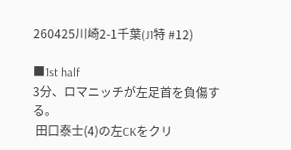260425川崎2-1千葉(J1特 #12)

■1st half
3分、ロマニッチが左足首を負傷する。
 田口泰士(4)の左CKをクリ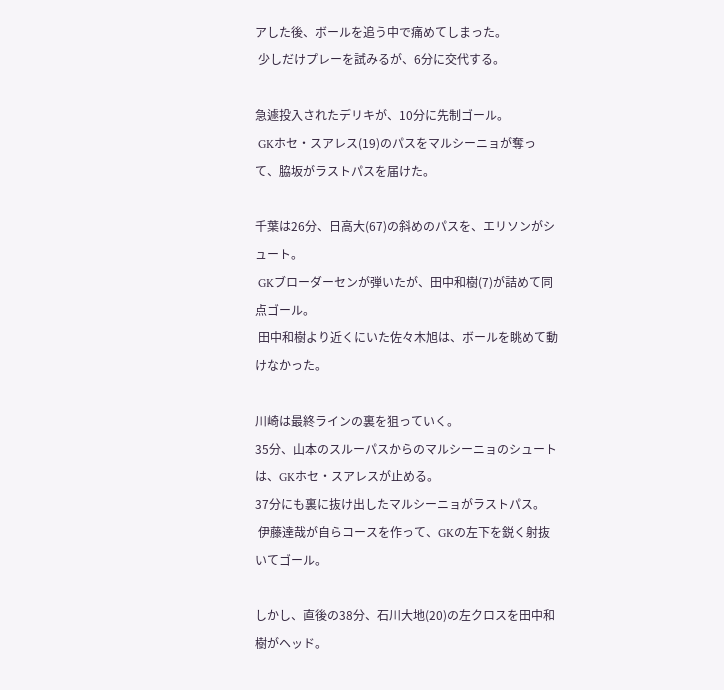アした後、ボールを追う中で痛めてしまった。
 少しだけプレーを試みるが、6分に交代する。

急遽投入されたデリキが、10分に先制ゴール。
 GKホセ・スアレス(19)のパスをマルシーニョが奪って、脇坂がラストパスを届けた。

千葉は26分、日高大(67)の斜めのパスを、エリソンがシュート。
 GKブローダーセンが弾いたが、田中和樹(7)が詰めて同点ゴール。
 田中和樹より近くにいた佐々木旭は、ボールを眺めて動けなかった。

川崎は最終ラインの裏を狙っていく。
35分、山本のスルーパスからのマルシーニョのシュートは、GKホセ・スアレスが止める。
37分にも裏に抜け出したマルシーニョがラストパス。
 伊藤達哉が自らコースを作って、GKの左下を鋭く射抜いてゴール。

しかし、直後の38分、石川大地(20)の左クロスを田中和樹がヘッド。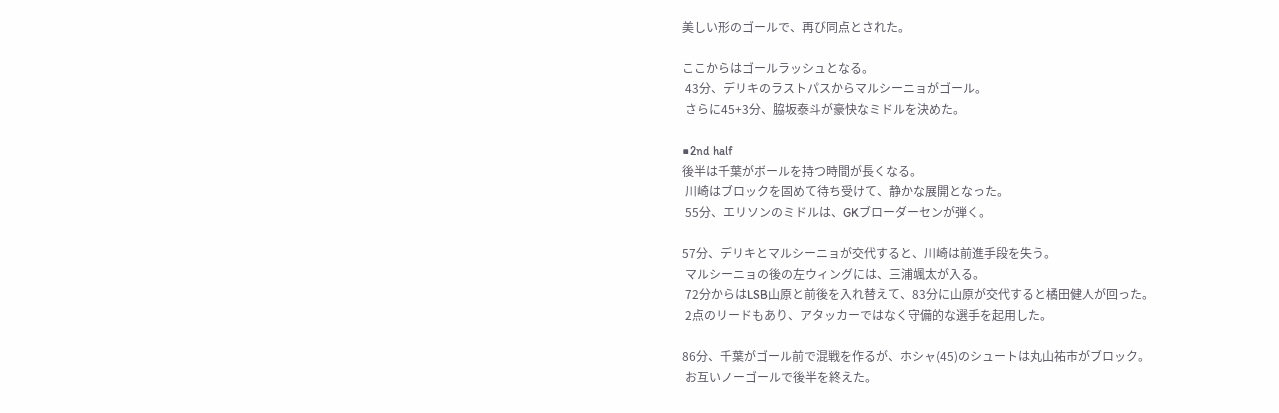美しい形のゴールで、再び同点とされた。

ここからはゴールラッシュとなる。
 43分、デリキのラストパスからマルシーニョがゴール。
 さらに45+3分、脇坂泰斗が豪快なミドルを決めた。

■2nd half
後半は千葉がボールを持つ時間が長くなる。
 川崎はブロックを固めて待ち受けて、静かな展開となった。
 55分、エリソンのミドルは、GKブローダーセンが弾く。

57分、デリキとマルシーニョが交代すると、川崎は前進手段を失う。
 マルシーニョの後の左ウィングには、三浦颯太が入る。
 72分からはLSB山原と前後を入れ替えて、83分に山原が交代すると橘田健人が回った。
 2点のリードもあり、アタッカーではなく守備的な選手を起用した。

86分、千葉がゴール前で混戦を作るが、ホシャ(45)のシュートは丸山祐市がブロック。
 お互いノーゴールで後半を終えた。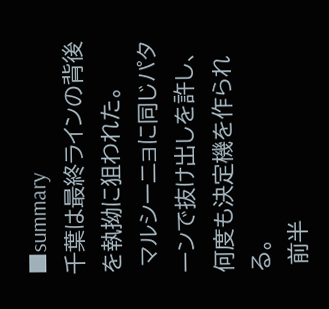■summary
千葉は最終ラインの背後を執拗に狙われた。
 マルシーニョに同じパターンで抜け出しを許し、何度も決定機を作られる。
 前半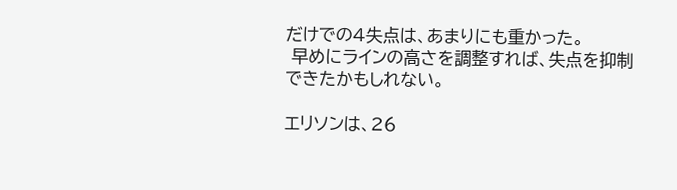だけでの4失点は、あまりにも重かった。
 早めにラインの高さを調整すれば、失点を抑制できたかもしれない。

エリソンは、26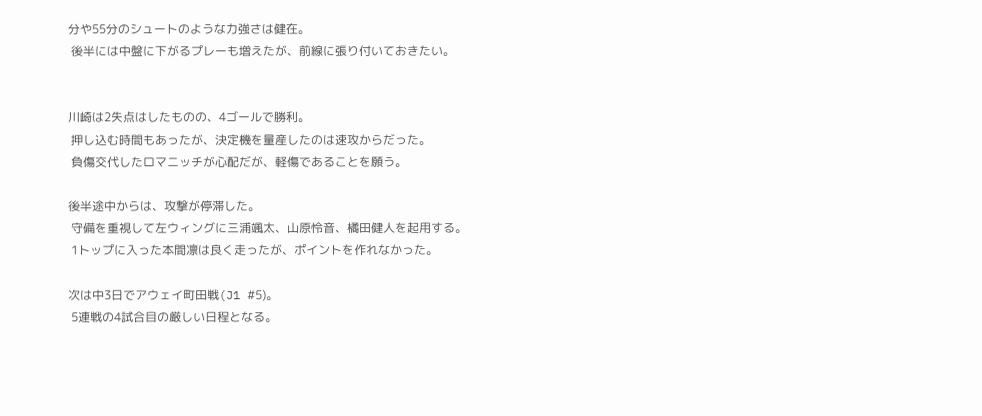分や55分のシュートのような力強さは健在。
 後半には中盤に下がるプレーも増えたが、前線に張り付いておきたい。


川崎は2失点はしたものの、4ゴールで勝利。
 押し込む時間もあったが、決定機を量産したのは速攻からだった。
 負傷交代したロマニッチが心配だが、軽傷であることを願う。

後半途中からは、攻撃が停滞した。
 守備を重視して左ウィングに三浦颯太、山原怜音、橘田健人を起用する。
 1トップに入った本間凛は良く走ったが、ポイントを作れなかった。

次は中3日でアウェイ町田戦(J1 #5)。
 5連戦の4試合目の厳しい日程となる。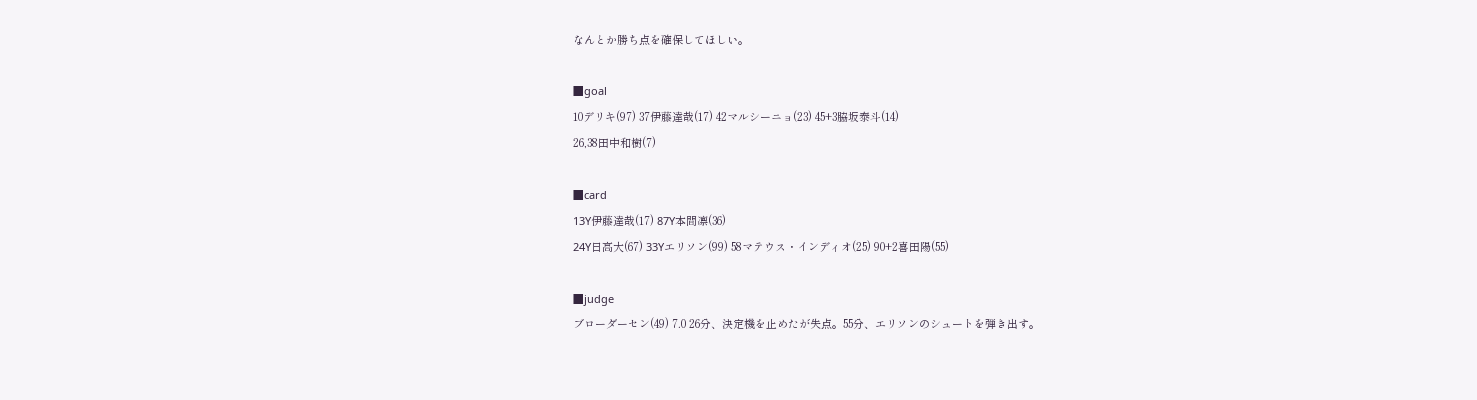なんとか勝ち点を確保してほしい。

■goal
10デリキ(97) 37伊藤達哉(17) 42マルシーニョ(23) 45+3脇坂泰斗(14)
26,38田中和樹(7)

■card
13Y伊藤達哉(17) 87Y本間凛(36)
24Y日高大(67) 33Yエリソン(99) 58マテウス・インディオ(25) 90+2喜田陽(55)

■judge
ブローダーセン(49) 7.0 26分、決定機を止めたが失点。55分、エリソンのシュートを弾き出す。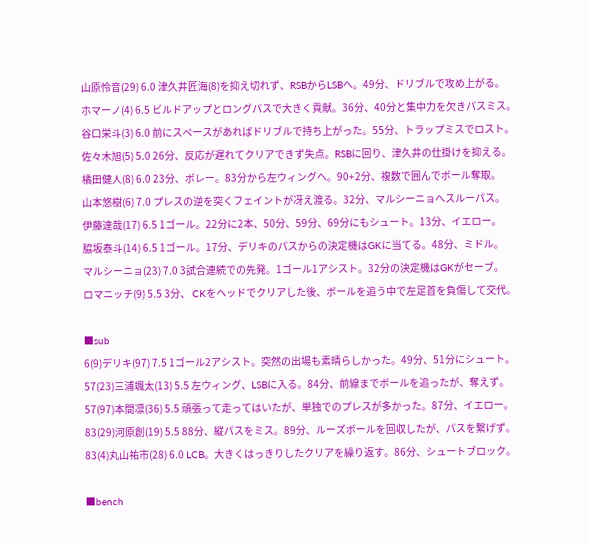山原怜音(29) 6.0 津久井匠海(8)を抑え切れず、RSBからLSBへ。49分、ドリブルで攻め上がる。
ホマーノ(4) 6.5 ビルドアップとロングパスで大きく貢献。36分、40分と集中力を欠きパスミス。
谷口栄斗(3) 6.0 前にスペースがあればドリブルで持ち上がった。55分、トラップミスでロスト。
佐々木旭(5) 5.0 26分、反応が遅れてクリアできず失点。RSBに回り、津久井の仕掛けを抑える。
橘田健人(8) 6.0 23分、ボレー。83分から左ウィングへ。90+2分、複数で囲んでボール奪取。
山本悠樹(6) 7.0 プレスの逆を突くフェイントが冴え渡る。32分、マルシーニョへスルーパス。
伊藤達哉(17) 6.5 1ゴール。22分に2本、50分、59分、69分にもシュート。13分、イエロー。
脇坂泰斗(14) 6.5 1ゴール。17分、デリキのパスからの決定機はGKに当てる。48分、ミドル。
マルシーニョ(23) 7.0 3試合連続での先発。1ゴール1アシスト。32分の決定機はGKがセーブ。
ロマニッチ(9) 5.5 3分、 CKをヘッドでクリアした後、ボールを追う中で左足首を負傷して交代。

■sub
6(9)デリキ(97) 7.5 1ゴール2アシスト。突然の出場も素晴らしかった。49分、51分にシュート。
57(23)三浦颯太(13) 5.5 左ウィング、LSBに入る。84分、前線までボールを追ったが、奪えず。
57(97)本間凛(36) 5.5 頑張って走ってはいたが、単独でのプレスが多かった。87分、イエロー。
83(29)河原創(19) 5.5 88分、縦パスをミス。89分、ルーズボールを回収したが、パスを繋げず。
83(4)丸山祐市(28) 6.0 LCB。大きくはっきりしたクリアを繰り返す。86分、シュートブロック。

■bench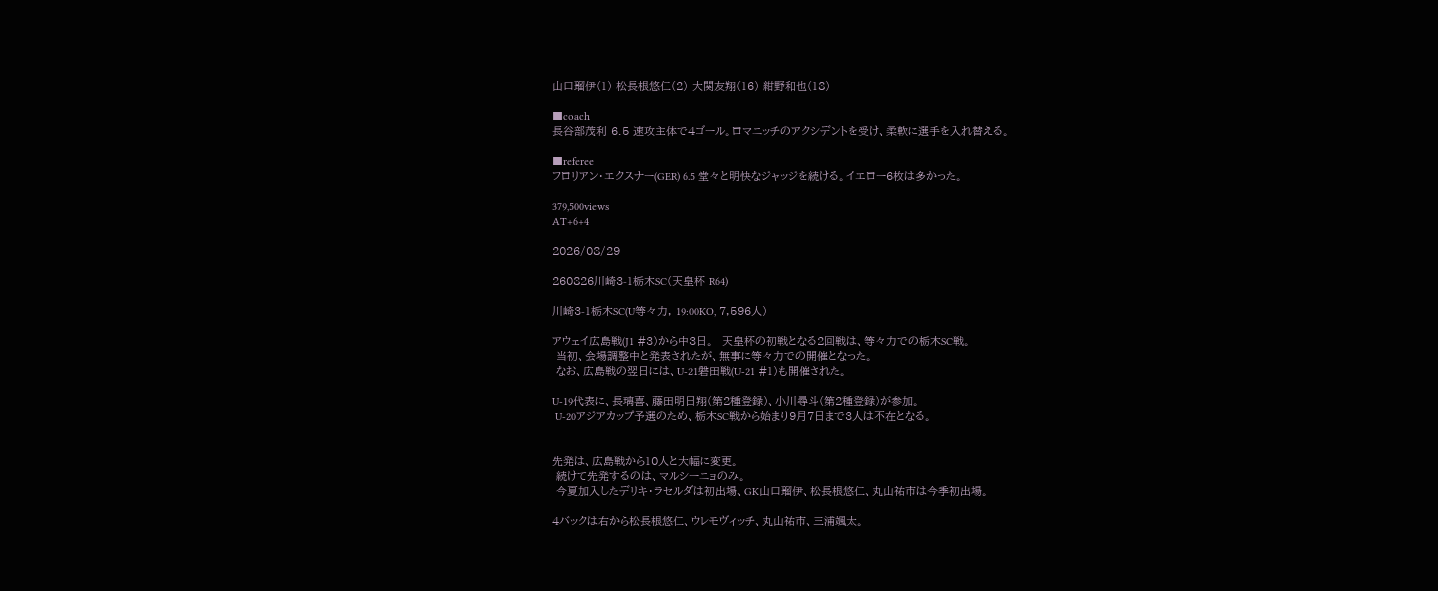山口瑠伊(1) 松長根悠仁(2) 大関友翔(16) 紺野和也(18)

■coach
長谷部茂利 6.5 速攻主体で4ゴール。ロマニッチのアクシデントを受け、柔軟に選手を入れ替える。

■referee
フロリアン・エクスナー(GER) 6.5 堂々と明快なジャッジを続ける。イエロー6枚は多かった。

379,500views
AT+6+4

2026/08/29

260826川崎3-1栃木SC(天皇杯 R64)

川崎3-1栃木SC(U等々力, 19:00KO, 7,596人)

アウェイ広島戦(J1 #3)から中3日。  天皇杯の初戦となる2回戦は、等々力での栃木SC戦。
 当初、会場調整中と発表されたが、無事に等々力での開催となった。
 なお、広島戦の翌日には、U-21磐田戦(U-21 #1)も開催された。

U-19代表に、長璃喜、藤田明日翔(第2種登録)、小川尋斗(第2種登録)が参加。
 U-20アジアカップ予選のため、栃木SC戦から始まり9月7日まで3人は不在となる。


先発は、広島戦から10人と大幅に変更。
 続けて先発するのは、マルシーニョのみ。
 今夏加入したデリキ・ラセルダは初出場、GK山口瑠伊、松長根悠仁、丸山祐市は今季初出場。

4バックは右から松長根悠仁、ウレモヴィッチ、丸山祐市、三浦颯太。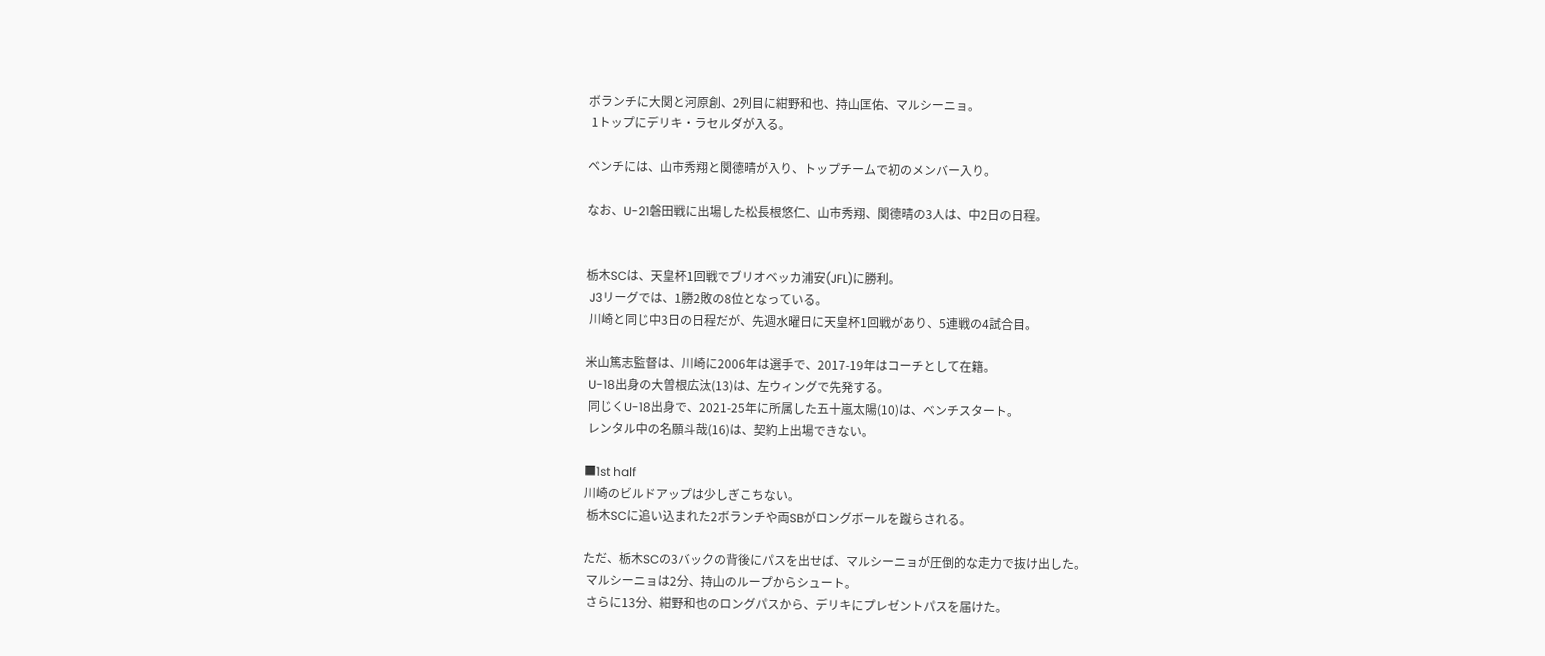ボランチに大関と河原創、2列目に紺野和也、持山匡佑、マルシーニョ。
 1トップにデリキ・ラセルダが入る。

ベンチには、山市秀翔と関德晴が入り、トップチームで初のメンバー入り。

なお、U-21磐田戦に出場した松長根悠仁、山市秀翔、関德晴の3人は、中2日の日程。


栃木SCは、天皇杯1回戦でブリオベッカ浦安(JFL)に勝利。
 J3リーグでは、1勝2敗の8位となっている。
 川崎と同じ中3日の日程だが、先週水曜日に天皇杯1回戦があり、5連戦の4試合目。

米山篤志監督は、川崎に2006年は選手で、2017-19年はコーチとして在籍。
 U-18出身の大曽根広汰(13)は、左ウィングで先発する。
 同じくU-18出身で、2021-25年に所属した五十嵐太陽(10)は、ベンチスタート。
 レンタル中の名願斗哉(16)は、契約上出場できない。

■1st half
川崎のビルドアップは少しぎこちない。
 栃木SCに追い込まれた2ボランチや両SBがロングボールを蹴らされる。

ただ、栃木SCの3バックの背後にパスを出せば、マルシーニョが圧倒的な走力で抜け出した。
 マルシーニョは2分、持山のループからシュート。
 さらに13分、紺野和也のロングパスから、デリキにプレゼントパスを届けた。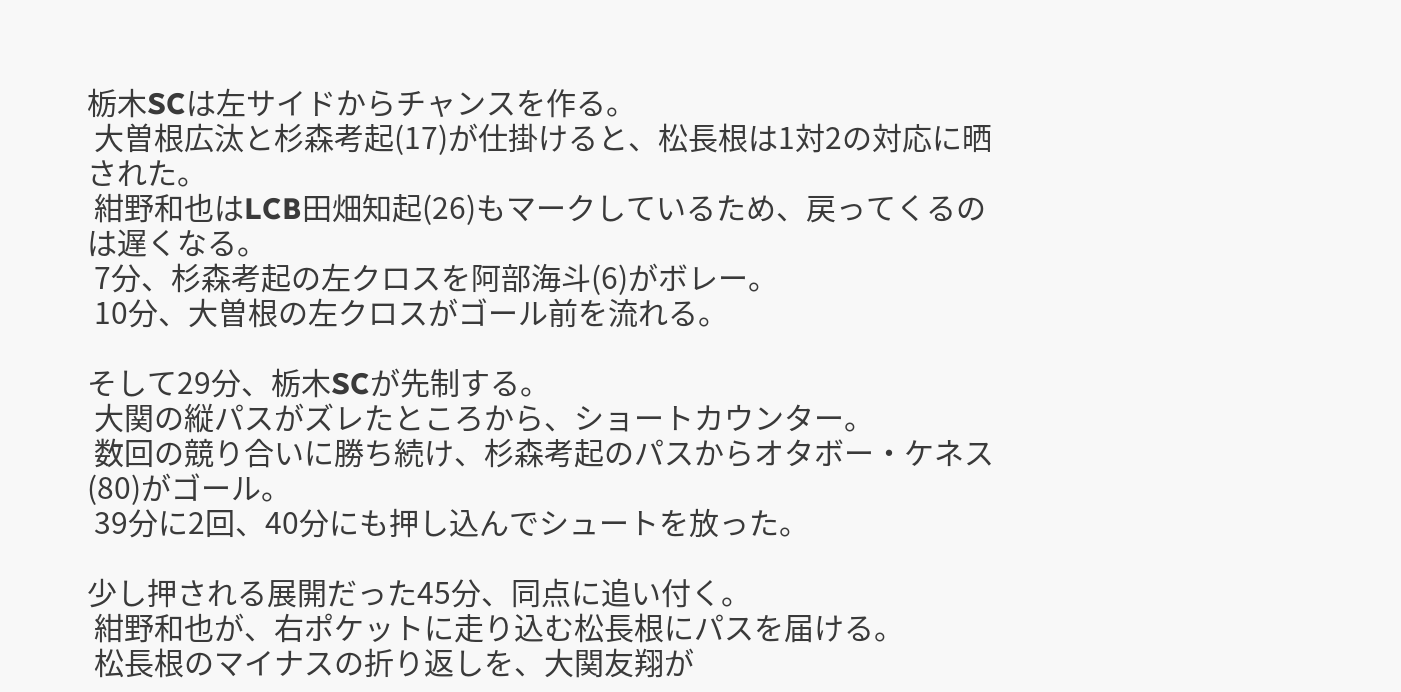栃木SCは左サイドからチャンスを作る。
 大曽根広汰と杉森考起(17)が仕掛けると、松長根は1対2の対応に晒された。
 紺野和也はLCB田畑知起(26)もマークしているため、戻ってくるのは遅くなる。
 7分、杉森考起の左クロスを阿部海斗(6)がボレー。
 10分、大曽根の左クロスがゴール前を流れる。

そして29分、栃木SCが先制する。
 大関の縦パスがズレたところから、ショートカウンター。
 数回の競り合いに勝ち続け、杉森考起のパスからオタボー・ケネス(80)がゴール。
 39分に2回、40分にも押し込んでシュートを放った。

少し押される展開だった45分、同点に追い付く。
 紺野和也が、右ポケットに走り込む松長根にパスを届ける。
 松長根のマイナスの折り返しを、大関友翔が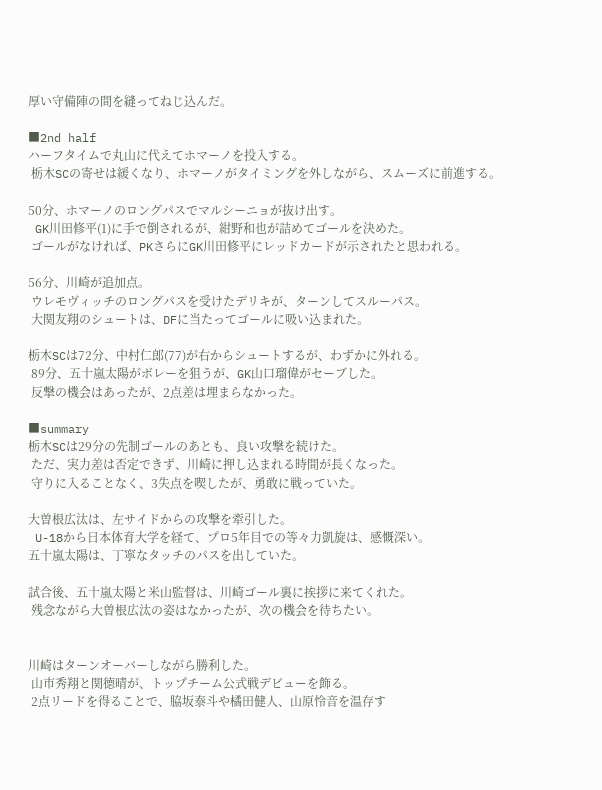厚い守備陣の間を縫ってねじ込んだ。

■2nd half
ハーフタイムで丸山に代えてホマーノを投入する。
 栃木SCの寄せは緩くなり、ホマーノがタイミングを外しながら、スムーズに前進する。

50分、ホマーノのロングパスでマルシーニョが抜け出す。
 GK川田修平(1)に手で倒されるが、紺野和也が詰めてゴールを決めた。
 ゴールがなければ、PKさらにGK川田修平にレッドカードが示されたと思われる。

56分、川崎が追加点。
 ウレモヴィッチのロングパスを受けたデリキが、ターンしてスルーパス。
 大関友翔のシュートは、DFに当たってゴールに吸い込まれた。

栃木SCは72分、中村仁郎(77)が右からシュートするが、わずかに外れる。
 89分、五十嵐太陽がボレーを狙うが、GK山口瑠偉がセーブした。
 反撃の機会はあったが、2点差は埋まらなかった。

■summary
栃木SCは29分の先制ゴールのあとも、良い攻撃を続けた。
 ただ、実力差は否定できず、川崎に押し込まれる時間が長くなった。
 守りに入ることなく、3失点を喫したが、勇敢に戦っていた。

大曽根広汰は、左サイドからの攻撃を牽引した。
 U-18から日本体育大学を経て、プロ5年目での等々力凱旋は、感慨深い。
五十嵐太陽は、丁寧なタッチのパスを出していた。

試合後、五十嵐太陽と米山監督は、川崎ゴール裏に挨拶に来てくれた。
 残念ながら大曽根広汰の姿はなかったが、次の機会を待ちたい。


川崎はターンオーバーしながら勝利した。
 山市秀翔と関德晴が、トップチーム公式戦デビューを飾る。
 2点リードを得ることで、脇坂泰斗や橘田健人、山原怜音を温存す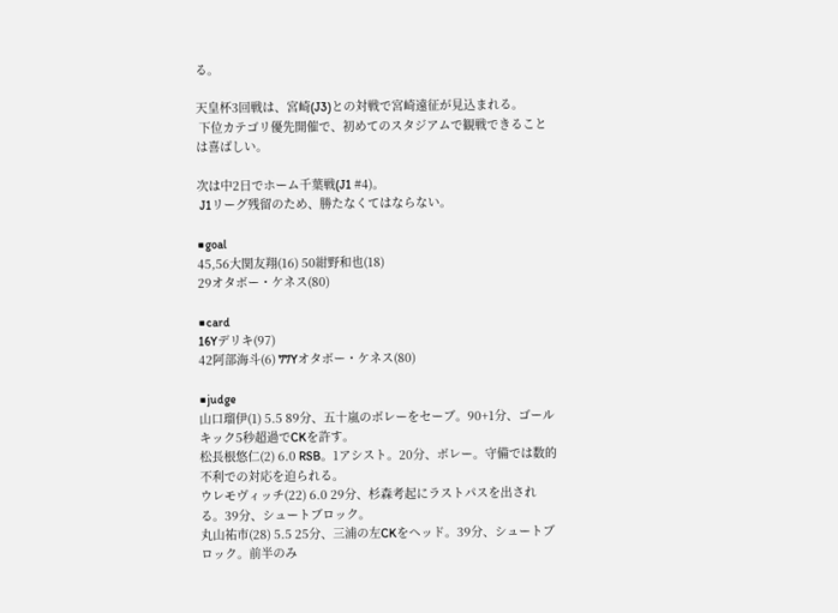る。

天皇杯3回戦は、宮崎(J3)との対戦で宮崎遠征が見込まれる。
 下位カテゴリ優先開催で、初めてのスタジアムで観戦できることは喜ばしい。

次は中2日でホーム千葉戦(J1 #4)。
 J1リーグ残留のため、勝たなくてはならない。

■goal
45,56大関友翔(16) 50紺野和也(18)
29オタボー・ケネス(80)

■card
16Yデリキ(97)
42阿部海斗(6) 77Yオタボー・ケネス(80)

■judge
山口瑠伊(1) 5.5 89分、五十嵐のボレーをセーブ。90+1分、ゴールキック5秒超過でCKを許す。
松長根悠仁(2) 6.0 RSB。1アシスト。20分、ボレー。守備では数的不利での対応を迫られる。
ウレモヴィッチ(22) 6.0 29分、杉森考起にラストパスを出される。39分、シュートブロック。
丸山祐市(28) 5.5 25分、三浦の左CKをヘッド。39分、シュートブロック。前半のみ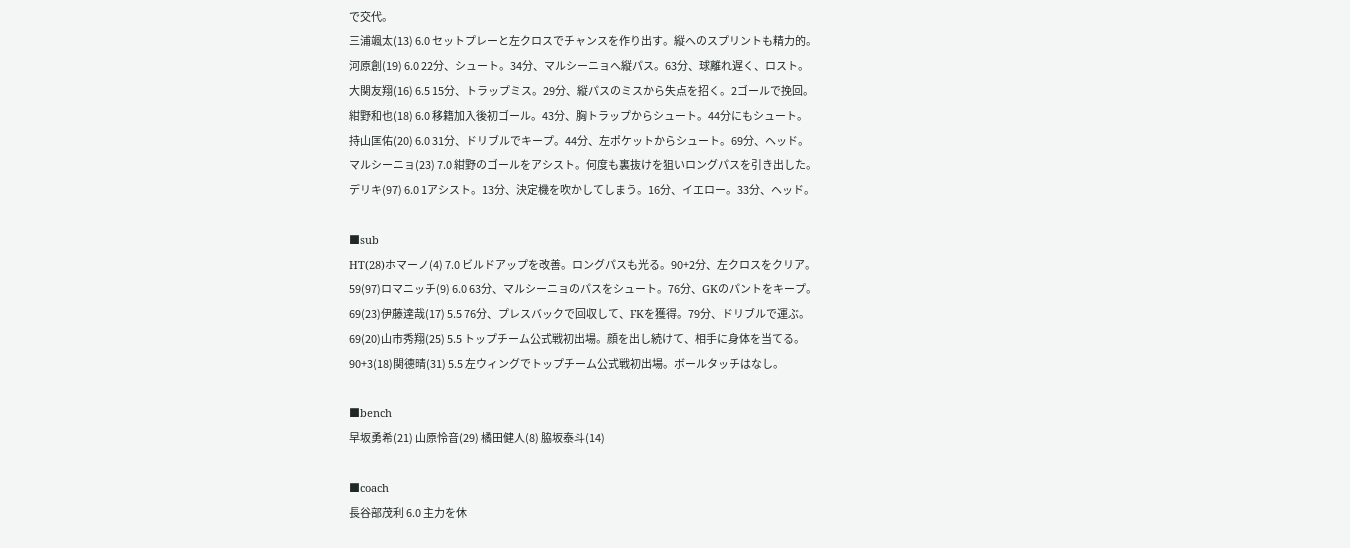で交代。
三浦颯太(13) 6.0 セットプレーと左クロスでチャンスを作り出す。縦へのスプリントも精力的。
河原創(19) 6.0 22分、シュート。34分、マルシーニョへ縦パス。63分、球離れ遅く、ロスト。
大関友翔(16) 6.5 15分、トラップミス。29分、縦パスのミスから失点を招く。2ゴールで挽回。
紺野和也(18) 6.0 移籍加入後初ゴール。43分、胸トラップからシュート。44分にもシュート。
持山匡佑(20) 6.0 31分、ドリブルでキープ。44分、左ポケットからシュート。69分、ヘッド。
マルシーニョ(23) 7.0 紺野のゴールをアシスト。何度も裏抜けを狙いロングパスを引き出した。
デリキ(97) 6.0 1アシスト。13分、決定機を吹かしてしまう。16分、イエロー。33分、ヘッド。

■sub
HT(28)ホマーノ(4) 7.0 ビルドアップを改善。ロングパスも光る。90+2分、左クロスをクリア。
59(97)ロマニッチ(9) 6.0 63分、マルシーニョのパスをシュート。76分、GKのパントをキープ。
69(23)伊藤達哉(17) 5.5 76分、プレスバックで回収して、FKを獲得。79分、ドリブルで運ぶ。
69(20)山市秀翔(25) 5.5 トップチーム公式戦初出場。顔を出し続けて、相手に身体を当てる。
90+3(18)関德晴(31) 5.5 左ウィングでトップチーム公式戦初出場。ボールタッチはなし。

■bench
早坂勇希(21) 山原怜音(29) 橘田健人(8) 脇坂泰斗(14)

■coach
長谷部茂利 6.0 主力を休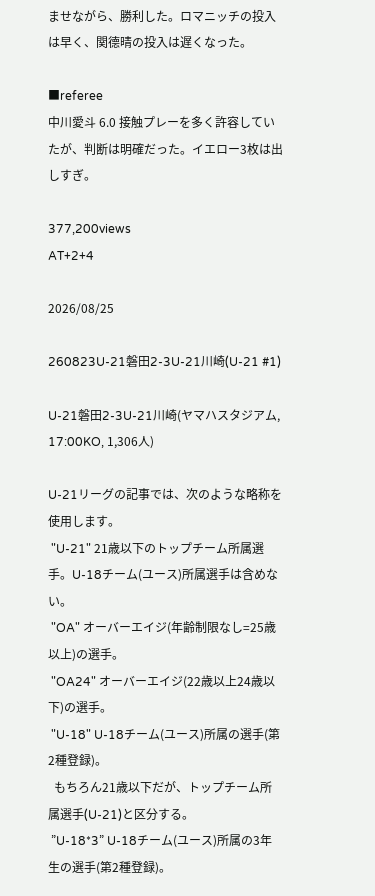ませながら、勝利した。ロマニッチの投入は早く、関德晴の投入は遅くなった。

■referee
中川愛斗 6.0 接触プレーを多く許容していたが、判断は明確だった。イエロー3枚は出しすぎ。

377,200views
AT+2+4

2026/08/25

260823U-21磐田2-3U-21川崎(U-21 #1)

U-21磐田2-3U-21川崎(ヤマハスタジアム, 17:00KO, 1,306人)

U-21リーグの記事では、次のような略称を使用します。
 "U-21" 21歳以下のトップチーム所属選手。U-18チーム(ユース)所属選手は含めない。
 "OA" オーバーエイジ(年齢制限なし=25歳以上)の選手。
 "OA24" オーバーエイジ(22歳以上24歳以下)の選手。
 "U-18" U-18チーム(ユース)所属の選手(第2種登録)。
  もちろん21歳以下だが、トップチーム所属選手(U-21)と区分する。
 ”U-18*3” U-18チーム(ユース)所属の3年生の選手(第2種登録)。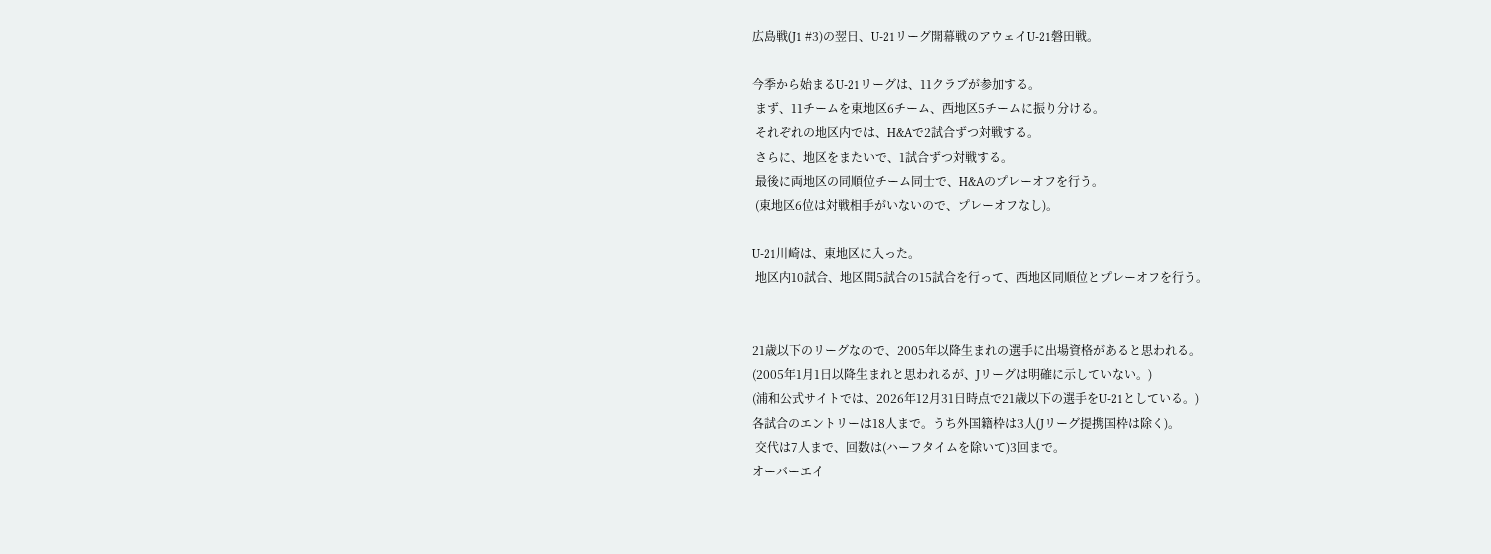広島戦(J1 #3)の翌日、U-21リーグ開幕戦のアウェイU-21磐田戦。

今季から始まるU-21リーグは、11クラブが参加する。
 まず、11チームを東地区6チーム、西地区5チームに振り分ける。
 それぞれの地区内では、H&Aで2試合ずつ対戦する。
 さらに、地区をまたいで、1試合ずつ対戦する。
 最後に両地区の同順位チーム同士で、H&Aのプレーオフを行う。
 (東地区6位は対戦相手がいないので、プレーオフなし)。

U-21川崎は、東地区に入った。
 地区内10試合、地区間5試合の15試合を行って、西地区同順位とプレーオフを行う。


21歳以下のリーグなので、2005年以降生まれの選手に出場資格があると思われる。
(2005年1月1日以降生まれと思われるが、Jリーグは明確に示していない。)
(浦和公式サイトでは、2026年12月31日時点で21歳以下の選手をU-21としている。)
各試合のエントリーは18人まで。うち外国籍枠は3人(Jリーグ提携国枠は除く)。
 交代は7人まで、回数は(ハーフタイムを除いて)3回まで。
オーバーエイ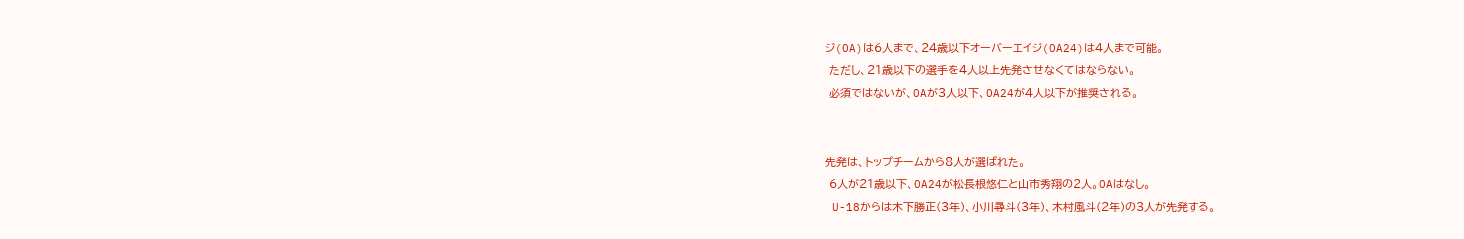ジ(OA)は6人まで、24歳以下オーバーエイジ(OA24)は4人まで可能。
 ただし、21歳以下の選手を4人以上先発させなくてはならない。
 必須ではないが、OAが3人以下、OA24が4人以下が推奨される。


先発は、トップチームから8人が選ばれた。
 6人が21歳以下、OA24が松長根悠仁と山市秀翔の2人。OAはなし。
 U-18からは木下勝正(3年)、小川尋斗(3年)、木村風斗(2年)の3人が先発する。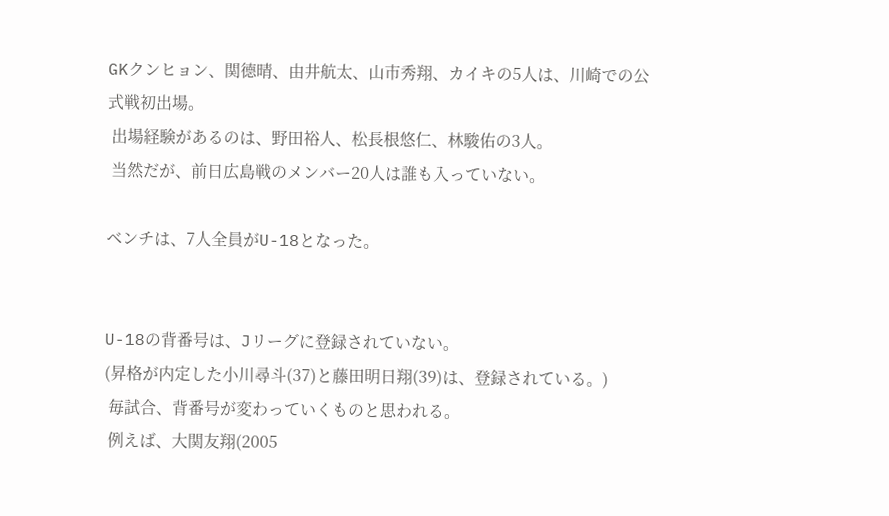GKクンヒョン、関德晴、由井航太、山市秀翔、カイキの5人は、川崎での公式戦初出場。
 出場経験があるのは、野田裕人、松長根悠仁、林駿佑の3人。
 当然だが、前日広島戦のメンバー20人は誰も入っていない。

ベンチは、7人全員がU-18となった。


U-18の背番号は、Jリーグに登録されていない。
(昇格が内定した小川尋斗(37)と藤田明日翔(39)は、登録されている。)
 毎試合、背番号が変わっていくものと思われる。
 例えば、大関友翔(2005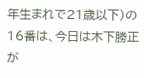年生まれで21歳以下)の16番は、今日は木下勝正が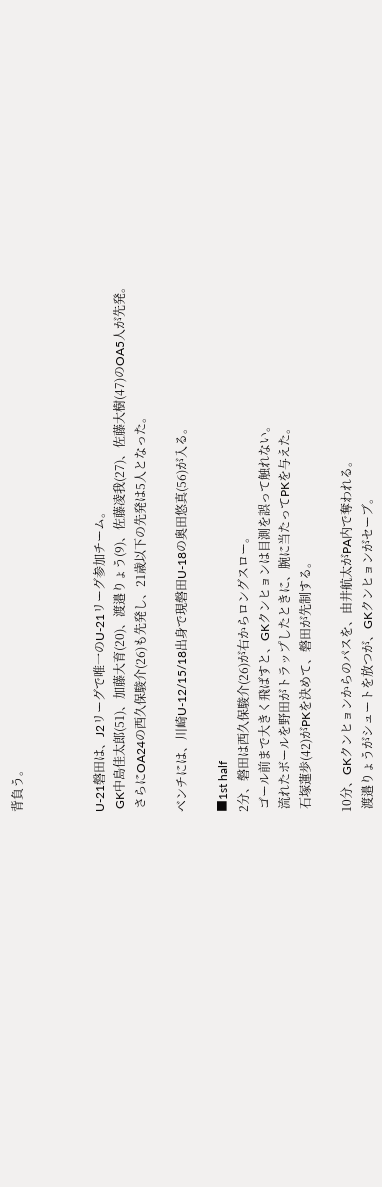背負う。



U-21磐田は、J2リーグで唯一のU-21リーグ参加チーム。
 GK中島佳太郎(51)、加藤大育(20)、渡邉りょう(9)、佐藤凌我(27)、佐藤大樹(47)のOA5人が先発。
 さらにOA24の西久保駿介(26)も先発し、21歳以下の先発は5人となった。

ベンチには、川崎U-12/15/18出身で現磐田U-18の奥田悠真(56)が入る。

■1st half
2分、磐田は西久保駿介(26)が右からロングスロー。
 ゴール前まで大きく飛ばすと、GKクンヒョンは目測を誤って触れない。
 流れたボールを野田がトラップしたときに、腕に当たってPKを与えた。
 石塚蓮歩(42)がPKを決めて、磐田が先制する。

10分、GKクンヒョンからのパスを、由井航太がPA内で奪われる。
 渡邉りょうがシュートを放つが、GKクンヒョンがセーブ。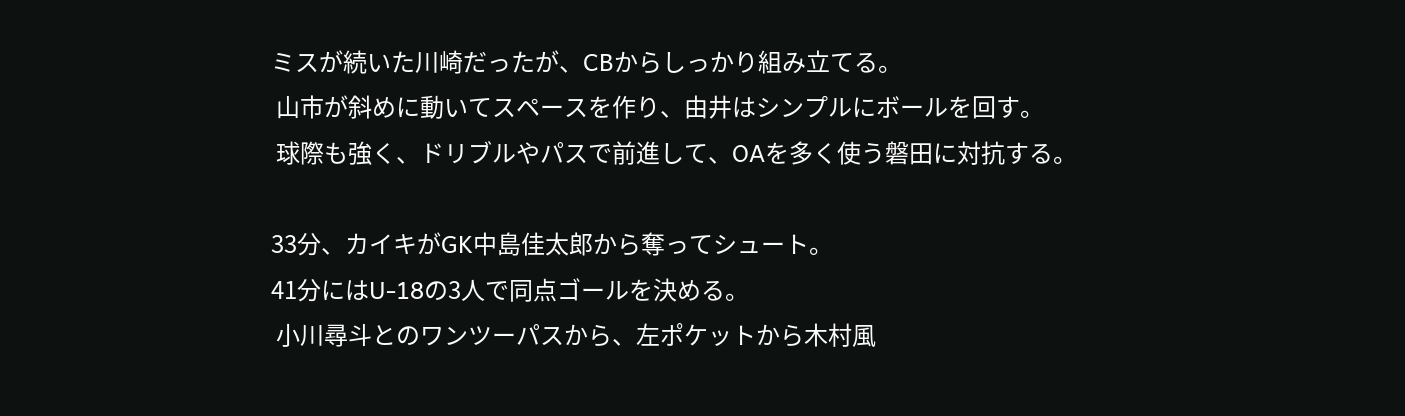ミスが続いた川崎だったが、CBからしっかり組み立てる。
 山市が斜めに動いてスペースを作り、由井はシンプルにボールを回す。
 球際も強く、ドリブルやパスで前進して、OAを多く使う磐田に対抗する。

33分、カイキがGK中島佳太郎から奪ってシュート。
41分にはU-18の3人で同点ゴールを決める。
 小川尋斗とのワンツーパスから、左ポケットから木村風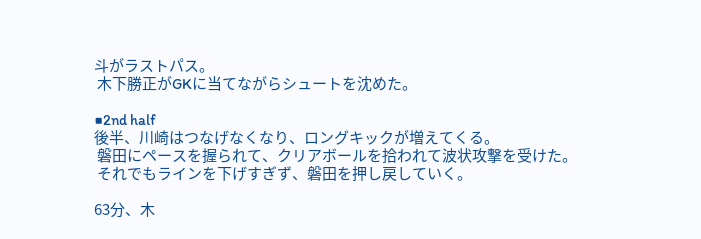斗がラストパス。
 木下勝正がGKに当てながらシュートを沈めた。

■2nd half
後半、川崎はつなげなくなり、ロングキックが増えてくる。
 磐田にペースを握られて、クリアボールを拾われて波状攻撃を受けた。
 それでもラインを下げすぎず、磐田を押し戻していく。

63分、木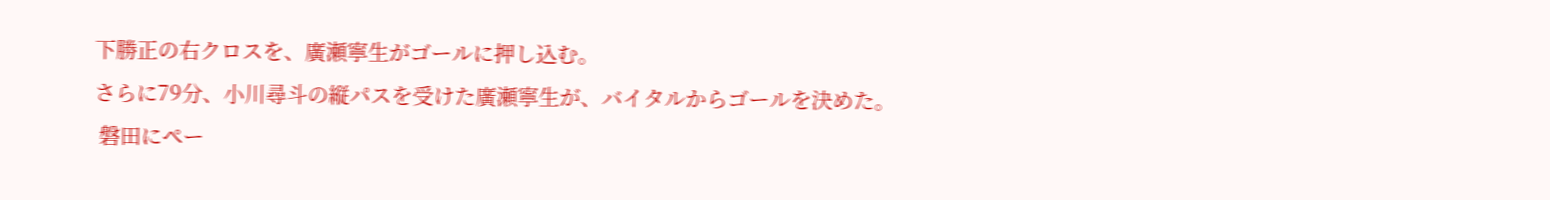下勝正の右クロスを、廣瀬寧生がゴールに押し込む。
さらに79分、小川尋斗の縦パスを受けた廣瀬寧生が、バイタルからゴールを決めた。
 磐田にペー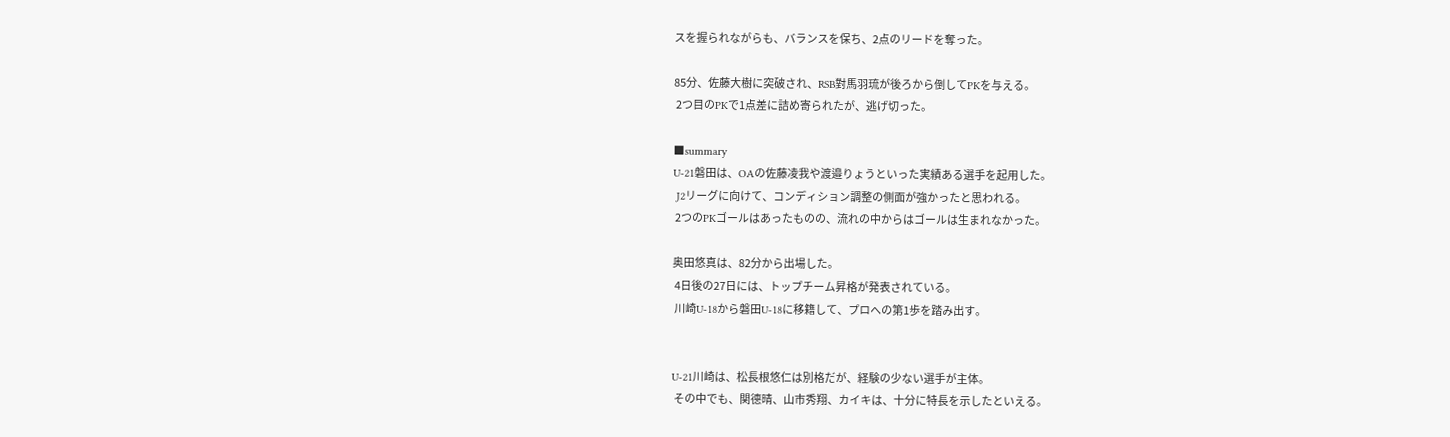スを握られながらも、バランスを保ち、2点のリードを奪った。

85分、佐藤大樹に突破され、RSB對馬羽琉が後ろから倒してPKを与える。
 2つ目のPKで1点差に詰め寄られたが、逃げ切った。

■summary
U-21磐田は、OAの佐藤凌我や渡邉りょうといった実績ある選手を起用した。
 J2リーグに向けて、コンディション調整の側面が強かったと思われる。
 2つのPKゴールはあったものの、流れの中からはゴールは生まれなかった。

奥田悠真は、82分から出場した。
 4日後の27日には、トップチーム昇格が発表されている。
 川崎U-18から磐田U-18に移籍して、プロへの第1歩を踏み出す。


U-21川崎は、松長根悠仁は別格だが、経験の少ない選手が主体。
 その中でも、関德晴、山市秀翔、カイキは、十分に特長を示したといえる。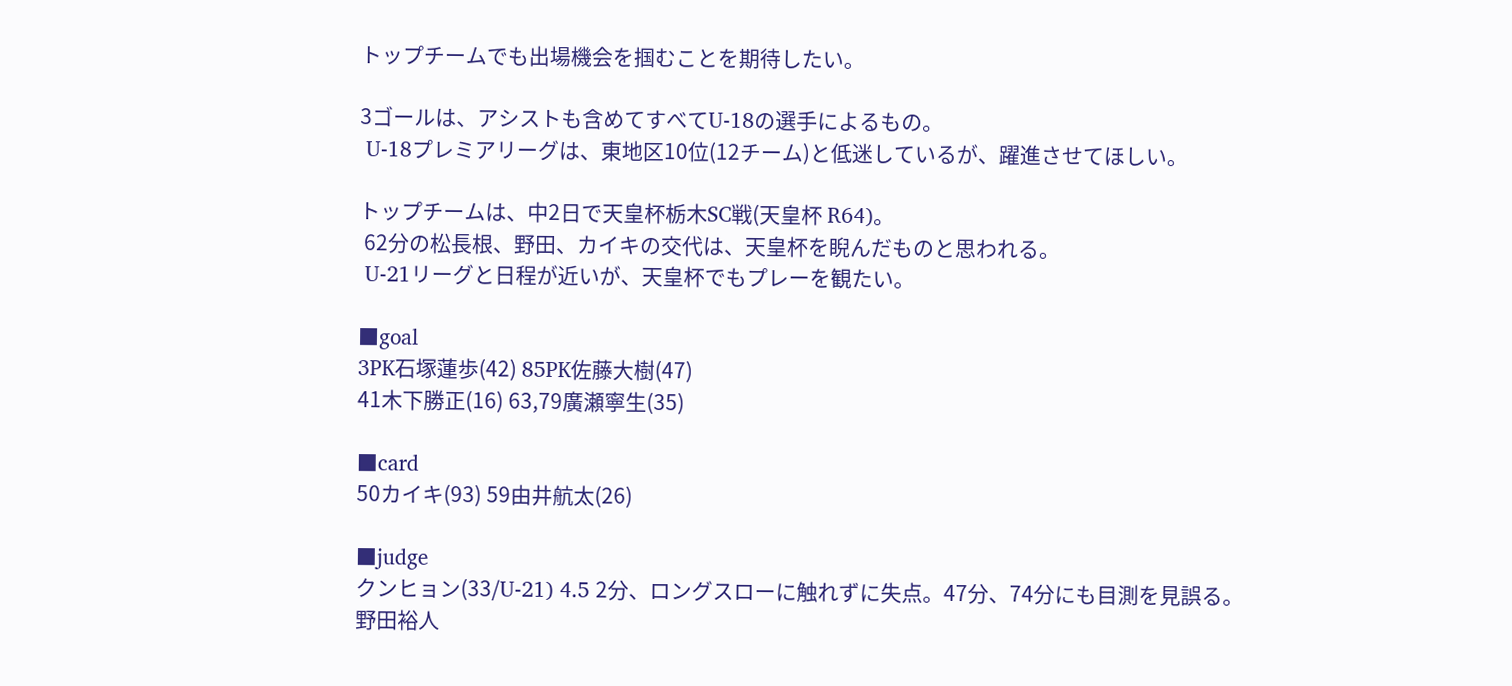トップチームでも出場機会を掴むことを期待したい。

3ゴールは、アシストも含めてすべてU-18の選手によるもの。
 U-18プレミアリーグは、東地区10位(12チーム)と低迷しているが、躍進させてほしい。

トップチームは、中2日で天皇杯栃木SC戦(天皇杯 R64)。
 62分の松長根、野田、カイキの交代は、天皇杯を睨んだものと思われる。
 U-21リーグと日程が近いが、天皇杯でもプレーを観たい。

■goal
3PK石塚蓮歩(42) 85PK佐藤大樹(47)
41木下勝正(16) 63,79廣瀬寧生(35)

■card
50カイキ(93) 59由井航太(26)

■judge
クンヒョン(33/U-21) 4.5 2分、ロングスローに触れずに失点。47分、74分にも目測を見誤る。
野田裕人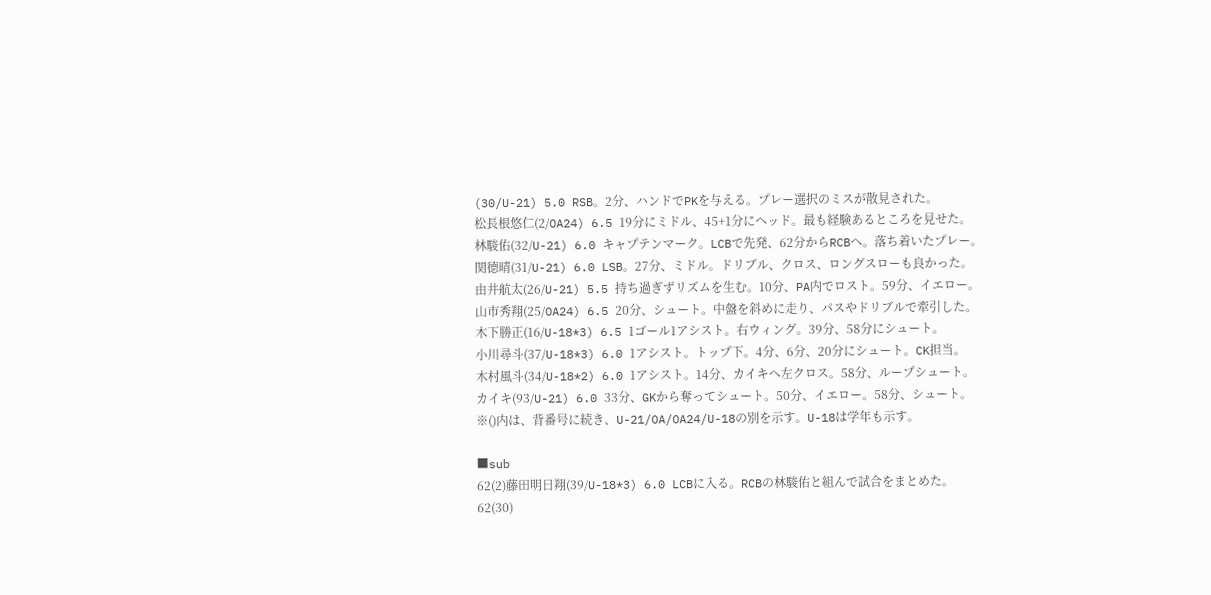(30/U-21) 5.0 RSB。2分、ハンドでPKを与える。プレー選択のミスが散見された。
松長根悠仁(2/OA24) 6.5 19分にミドル、45+1分にヘッド。最も経験あるところを見せた。
林駿佑(32/U-21) 6.0 キャプテンマーク。LCBで先発、62分からRCBへ。落ち着いたプレー。
関德晴(31/U-21) 6.0 LSB。27分、ミドル。ドリブル、クロス、ロングスローも良かった。
由井航太(26/U-21) 5.5 持ち過ぎずリズムを生む。10分、PA内でロスト。59分、イエロー。
山市秀翔(25/OA24) 6.5 20分、シュート。中盤を斜めに走り、パスやドリブルで牽引した。
木下勝正(16/U-18*3) 6.5 1ゴール1アシスト。右ウィング。39分、58分にシュート。
小川尋斗(37/U-18*3) 6.0 1アシスト。トップ下。4分、6分、20分にシュート。CK担当。
木村風斗(34/U-18*2) 6.0 1アシスト。14分、カイキへ左クロス。58分、ループシュート。
カイキ(93/U-21) 6.0 33分、GKから奪ってシュート。50分、イエロー。58分、シュート。
※()内は、背番号に続き、U-21/OA/OA24/U-18の別を示す。U-18は学年も示す。

■sub
62(2)藤田明日翔(39/U-18*3) 6.0 LCBに入る。RCBの林駿佑と組んで試合をまとめた。
62(30)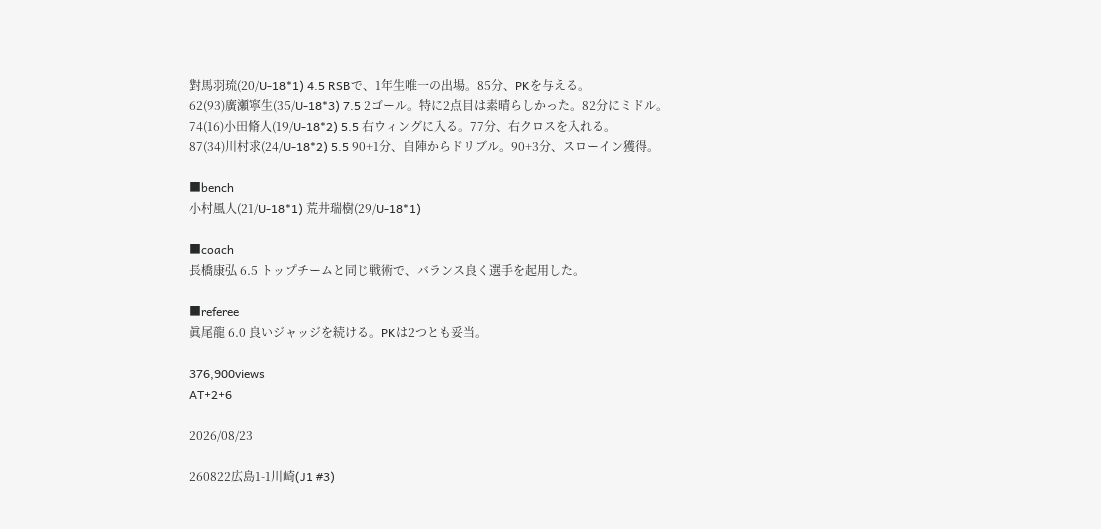對馬羽琉(20/U-18*1) 4.5 RSBで、1年生唯一の出場。85分、PKを与える。
62(93)廣瀬寧生(35/U-18*3) 7.5 2ゴール。特に2点目は素晴らしかった。82分にミドル。
74(16)小田脩人(19/U-18*2) 5.5 右ウィングに入る。77分、右クロスを入れる。
87(34)川村求(24/U-18*2) 5.5 90+1分、自陣からドリブル。90+3分、スローイン獲得。

■bench
小村風人(21/U-18*1) 荒井瑞樹(29/U-18*1)

■coach
長橋康弘 6.5 トップチームと同じ戦術で、バランス良く選手を起用した。

■referee
眞尾龍 6.0 良いジャッジを続ける。PKは2つとも妥当。

376,900views
AT+2+6

2026/08/23

260822広島1-1川崎(J1 #3)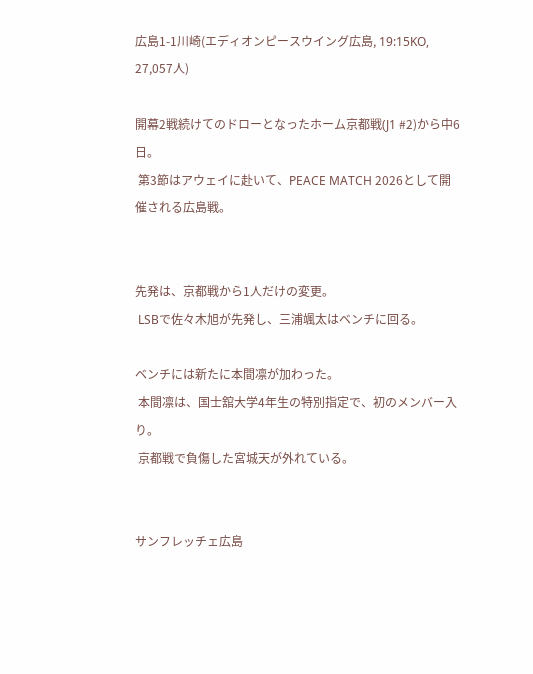広島1-1川崎(エディオンピースウイング広島, 19:15KO, 27,057人)

開幕2戦続けてのドローとなったホーム京都戦(J1 #2)から中6日。
 第3節はアウェイに赴いて、PEACE MATCH 2026として開催される広島戦。


先発は、京都戦から1人だけの変更。
 LSBで佐々木旭が先発し、三浦颯太はベンチに回る。

ベンチには新たに本間凛が加わった。
 本間凛は、国士舘大学4年生の特別指定で、初のメンバー入り。
 京都戦で負傷した宮城天が外れている。


サンフレッチェ広島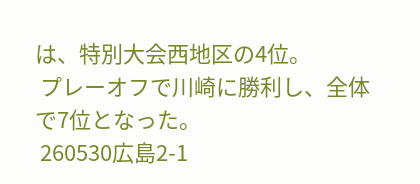は、特別大会西地区の4位。
 プレーオフで川崎に勝利し、全体で7位となった。
 260530広島2-1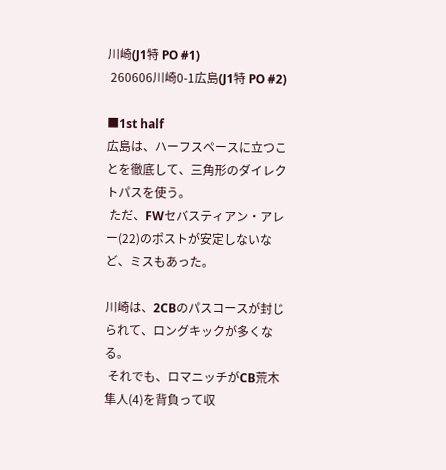川崎(J1特 PO #1)
 260606川崎0-1広島(J1特 PO #2)

■1st half
広島は、ハーフスペースに立つことを徹底して、三角形のダイレクトパスを使う。
 ただ、FWセバスティアン・アレー(22)のポストが安定しないなど、ミスもあった。

川崎は、2CBのパスコースが封じられて、ロングキックが多くなる。
 それでも、ロマニッチがCB荒木隼人(4)を背負って収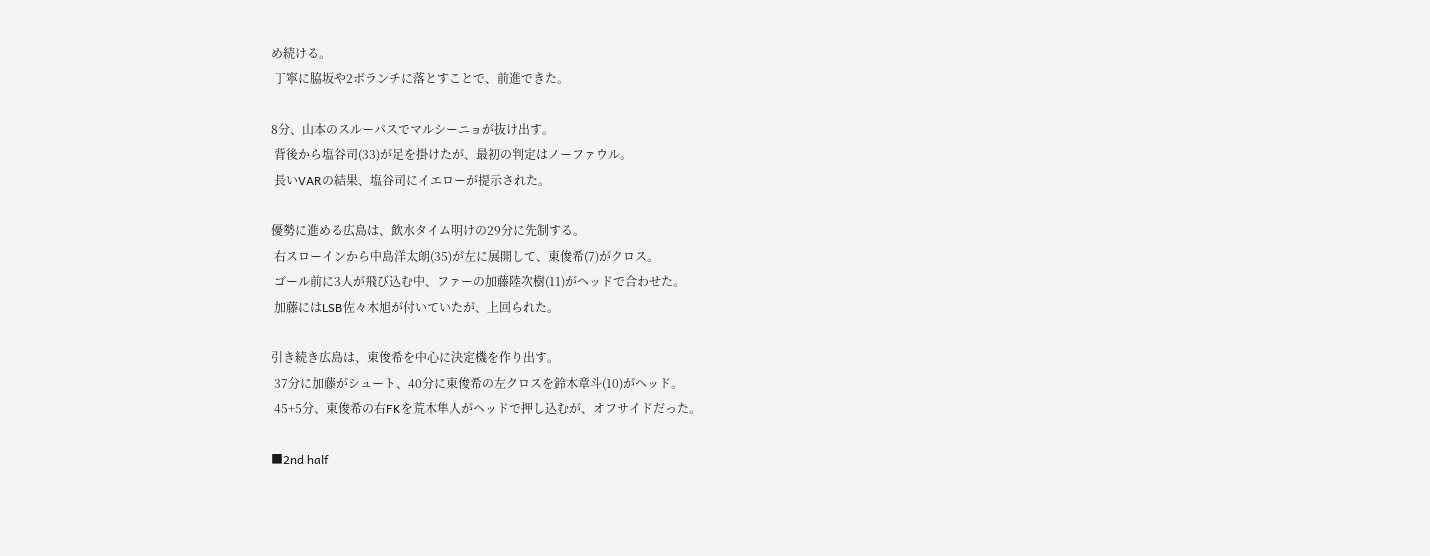め続ける。
 丁寧に脇坂や2ボランチに落とすことで、前進できた。

8分、山本のスルーパスでマルシーニョが抜け出す。
 背後から塩谷司(33)が足を掛けたが、最初の判定はノーファウル。
 長いVARの結果、塩谷司にイエローが提示された。

優勢に進める広島は、飲水タイム明けの29分に先制する。
 右スローインから中島洋太朗(35)が左に展開して、東俊希(7)がクロス。
 ゴール前に3人が飛び込む中、ファーの加藤陸次樹(11)がヘッドで合わせた。
 加藤にはLSB佐々木旭が付いていたが、上回られた。

引き続き広島は、東俊希を中心に決定機を作り出す。
 37分に加藤がシュート、40分に東俊希の左クロスを鈴木章斗(10)がヘッド。
 45+5分、東俊希の右FKを荒木隼人がヘッドで押し込むが、オフサイドだった。

■2nd half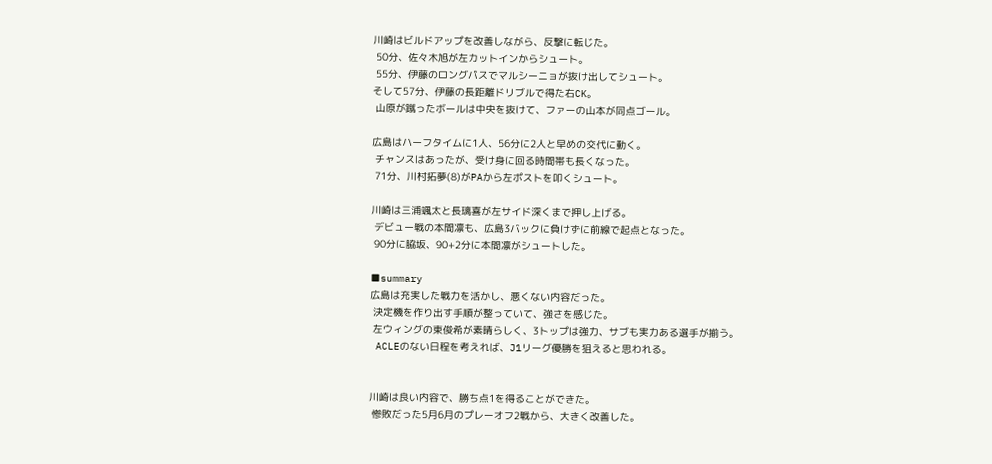川崎はビルドアップを改善しながら、反撃に転じた。
 50分、佐々木旭が左カットインからシュート。
 55分、伊藤のロングパスでマルシーニョが抜け出してシュート。
そして57分、伊藤の長距離ドリブルで得た右CK。
 山原が蹴ったボールは中央を抜けて、ファーの山本が同点ゴール。

広島はハーフタイムに1人、56分に2人と早めの交代に動く。
 チャンスはあったが、受け身に回る時間帯も長くなった。
 71分、川村拓夢(8)がPAから左ポストを叩くシュート。

川崎は三浦颯太と長璃喜が左サイド深くまで押し上げる。
 デビュー戦の本間凛も、広島3バックに負けずに前線で起点となった。
 90分に脇坂、90+2分に本間凛がシュートした。

■summary
広島は充実した戦力を活かし、悪くない内容だった。
 決定機を作り出す手順が整っていて、強さを感じた。
 左ウィングの東俊希が素晴らしく、3トップは強力、サブも実力ある選手が揃う。
 ACLEのない日程を考えれば、J1リーグ優勝を狙えると思われる。


川崎は良い内容で、勝ち点1を得ることができた。
 惨敗だった5月6月のプレーオフ2戦から、大きく改善した。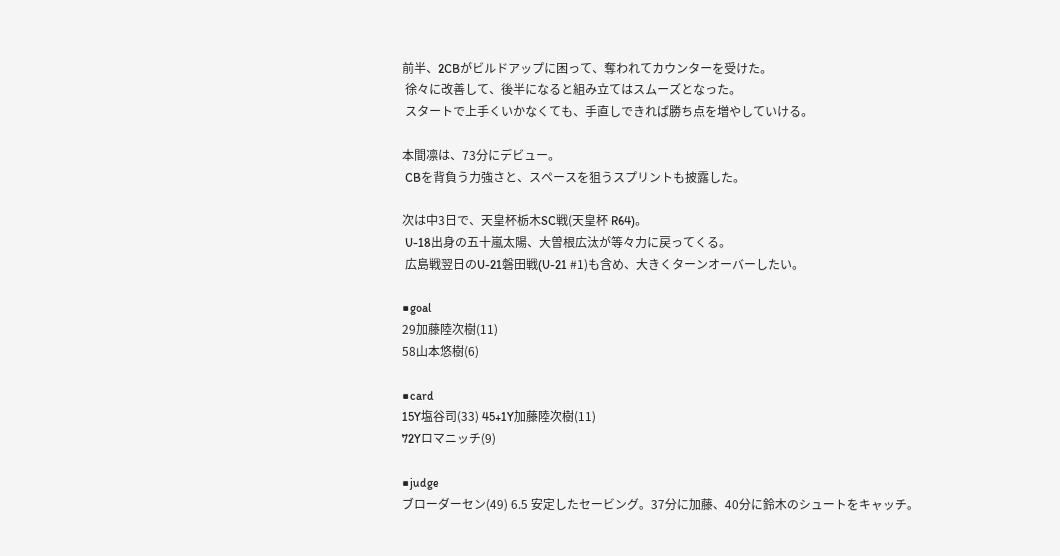前半、2CBがビルドアップに困って、奪われてカウンターを受けた。
 徐々に改善して、後半になると組み立てはスムーズとなった。
 スタートで上手くいかなくても、手直しできれば勝ち点を増やしていける。

本間凛は、73分にデビュー。
 CBを背負う力強さと、スペースを狙うスプリントも披露した。

次は中3日で、天皇杯栃木SC戦(天皇杯 R64)。
 U-18出身の五十嵐太陽、大曽根広汰が等々力に戻ってくる。
 広島戦翌日のU-21磐田戦(U-21 #1)も含め、大きくターンオーバーしたい。

■goal
29加藤陸次樹(11)
58山本悠樹(6)

■card
15Y塩谷司(33) 45+1Y加藤陸次樹(11)
72Yロマニッチ(9)

■judge
ブローダーセン(49) 6.5 安定したセービング。37分に加藤、40分に鈴木のシュートをキャッチ。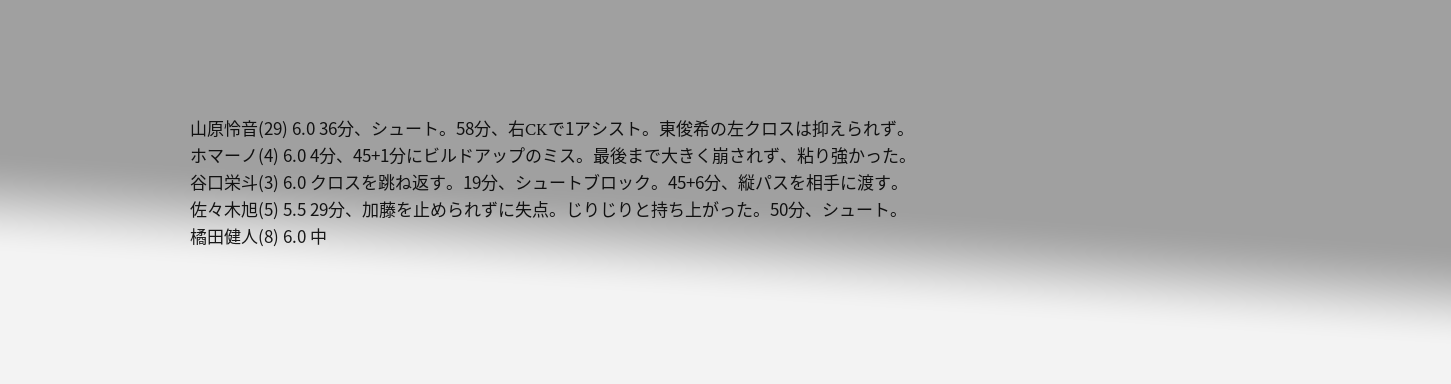山原怜音(29) 6.0 36分、シュート。58分、右CKで1アシスト。東俊希の左クロスは抑えられず。
ホマーノ(4) 6.0 4分、45+1分にビルドアップのミス。最後まで大きく崩されず、粘り強かった。
谷口栄斗(3) 6.0 クロスを跳ね返す。19分、シュートブロック。45+6分、縦パスを相手に渡す。
佐々木旭(5) 5.5 29分、加藤を止められずに失点。じりじりと持ち上がった。50分、シュート。
橘田健人(8) 6.0 中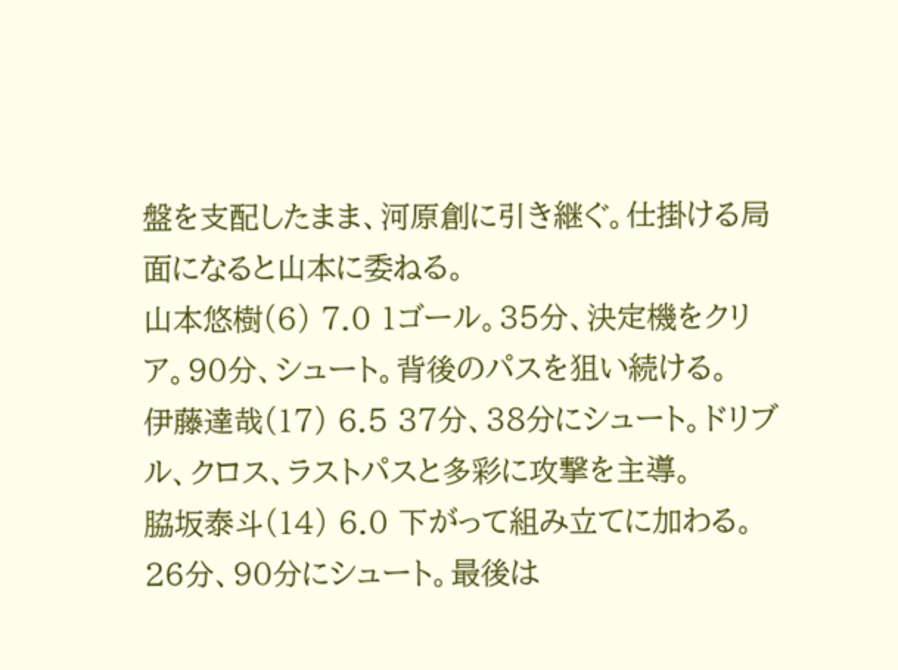盤を支配したまま、河原創に引き継ぐ。仕掛ける局面になると山本に委ねる。
山本悠樹(6) 7.0 1ゴール。35分、決定機をクリア。90分、シュート。背後のパスを狙い続ける。
伊藤達哉(17) 6.5 37分、38分にシュート。ドリブル、クロス、ラストパスと多彩に攻撃を主導。
脇坂泰斗(14) 6.0 下がって組み立てに加わる。26分、90分にシュート。最後は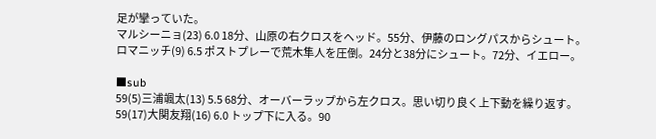足が攣っていた。
マルシーニョ(23) 6.0 18分、山原の右クロスをヘッド。55分、伊藤のロングパスからシュート。
ロマニッチ(9) 6.5 ポストプレーで荒木隼人を圧倒。24分と38分にシュート。72分、イエロー。

■sub
59(5)三浦颯太(13) 5.5 68分、オーバーラップから左クロス。思い切り良く上下動を繰り返す。
59(17)大関友翔(16) 6.0 トップ下に入る。90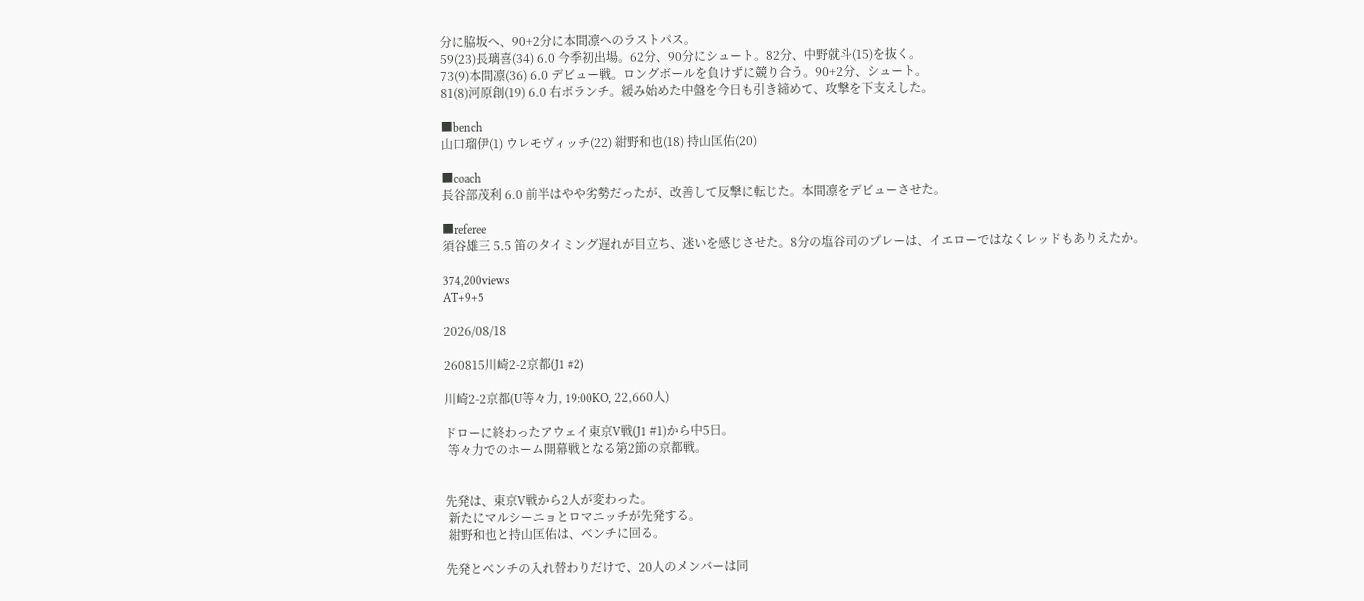分に脇坂へ、90+2分に本間凛へのラストパス。
59(23)長璃喜(34) 6.0 今季初出場。62分、90分にシュート。82分、中野就斗(15)を抜く。
73(9)本間凛(36) 6.0 デビュー戦。ロングボールを負けずに競り合う。90+2分、シュート。
81(8)河原創(19) 6.0 右ボランチ。緩み始めた中盤を今日も引き締めて、攻撃を下支えした。

■bench
山口瑠伊(1) ウレモヴィッチ(22) 紺野和也(18) 持山匡佑(20)

■coach
長谷部茂利 6.0 前半はやや劣勢だったが、改善して反撃に転じた。本間凛をデビューさせた。

■referee
須谷雄三 5.5 笛のタイミング遅れが目立ち、迷いを感じさせた。8分の塩谷司のプレーは、イエローではなくレッドもありえたか。

374,200views
AT+9+5

2026/08/18

260815川崎2-2京都(J1 #2)

川崎2-2京都(U等々力, 19:00KO, 22,660人)

ドローに終わったアウェイ東京V戦(J1 #1)から中5日。
 等々力でのホーム開幕戦となる第2節の京都戦。


先発は、東京V戦から2人が変わった。
 新たにマルシーニョとロマニッチが先発する。
 紺野和也と持山匡佑は、ベンチに回る。

先発とベンチの入れ替わりだけで、20人のメンバーは同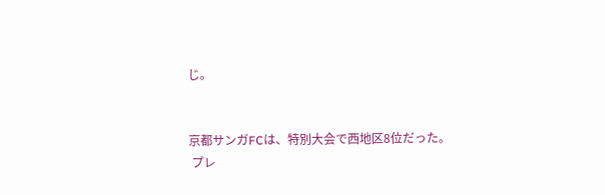じ。


京都サンガFCは、特別大会で西地区8位だった。
 プレ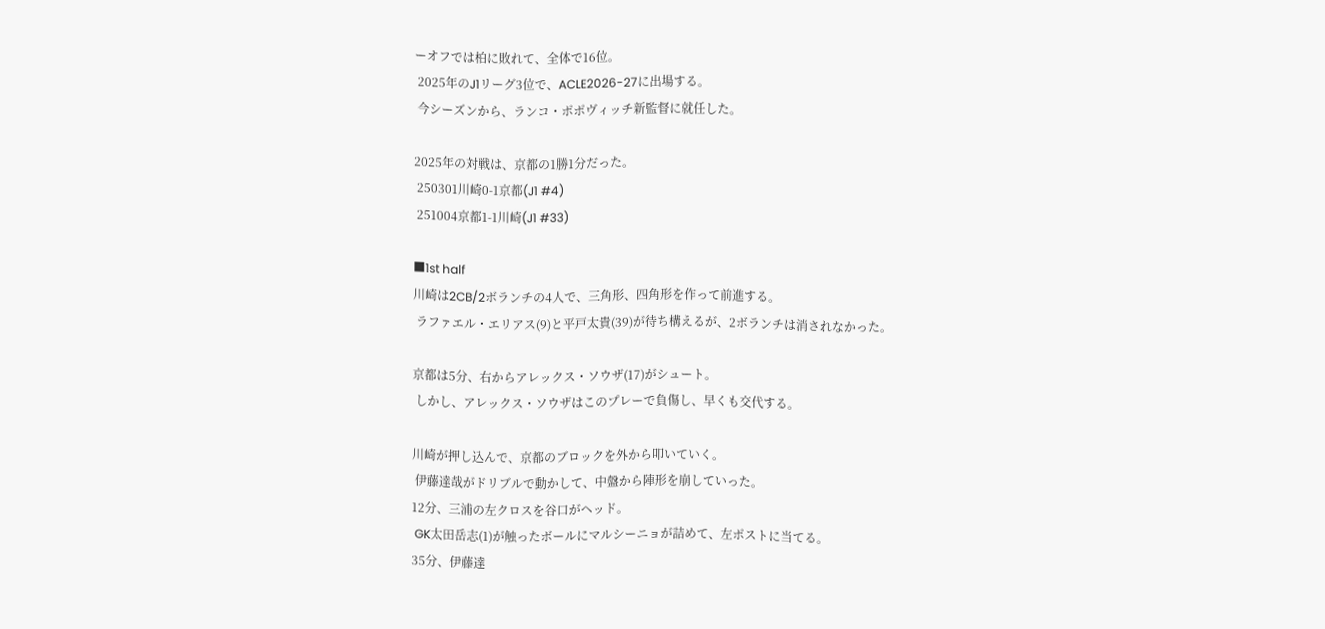ーオフでは柏に敗れて、全体で16位。
 2025年のJ1リーグ3位で、ACLE2026-27に出場する。
 今シーズンから、ランコ・ポポヴィッチ新監督に就任した。

2025年の対戦は、京都の1勝1分だった。
 250301川崎0-1京都(J1 #4)
 251004京都1-1川崎(J1 #33)

■1st half
川崎は2CB/2ボランチの4人で、三角形、四角形を作って前進する。
 ラファエル・エリアス(9)と平戸太貴(39)が待ち構えるが、2ボランチは消されなかった。

京都は5分、右からアレックス・ソウザ(17)がシュート。
 しかし、アレックス・ソウザはこのプレーで負傷し、早くも交代する。

川崎が押し込んで、京都のブロックを外から叩いていく。
 伊藤達哉がドリブルで動かして、中盤から陣形を崩していった。
12分、三浦の左クロスを谷口がヘッド。
 GK太田岳志(1)が触ったボールにマルシーニョが詰めて、左ポストに当てる。
35分、伊藤達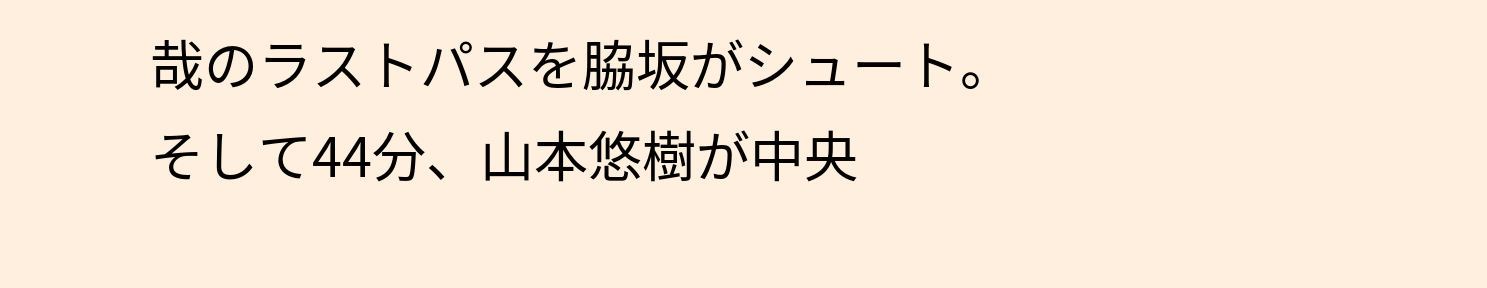哉のラストパスを脇坂がシュート。
そして44分、山本悠樹が中央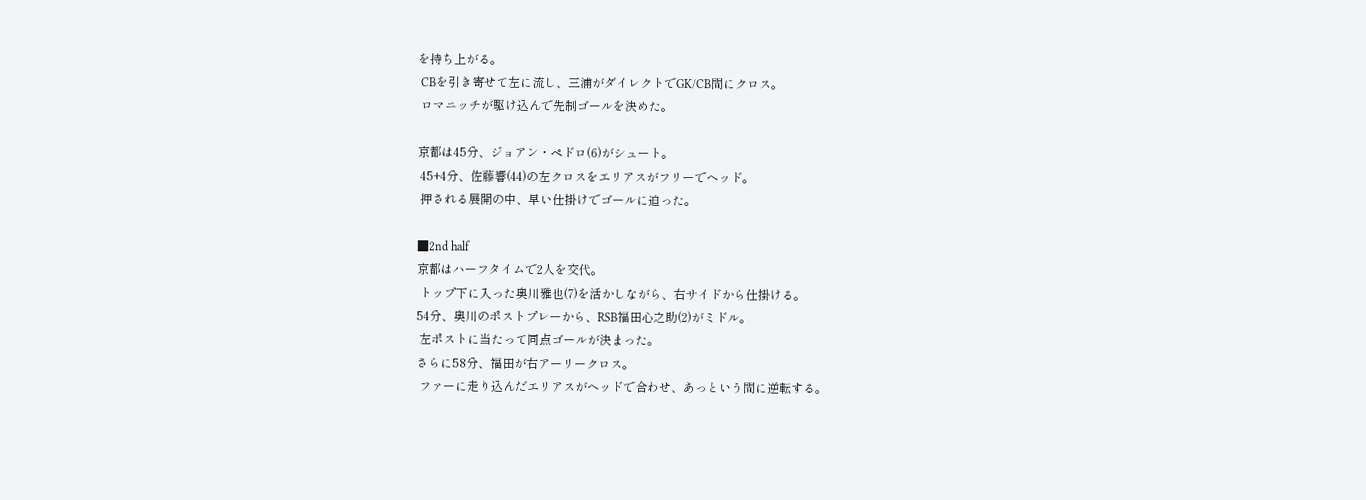を持ち上がる。
 CBを引き寄せて左に流し、三浦がダイレクトでGK/CB間にクロス。
 ロマニッチが駆け込んで先制ゴールを決めた。

京都は45分、ジョアン・ペドロ(6)がシュート。
 45+4分、佐藤響(44)の左クロスをエリアスがフリーでヘッド。
 押される展開の中、早い仕掛けでゴールに迫った。

■2nd half
京都はハーフタイムで2人を交代。
 トップ下に入った奥川雅也(7)を活かしながら、右サイドから仕掛ける。
54分、奥川のポストプレーから、RSB福田心之助(2)がミドル。
 左ポストに当たって同点ゴールが決まった。
さらに58分、福田が右アーリークロス。
 ファーに走り込んだエリアスがヘッドで合わせ、あっという間に逆転する。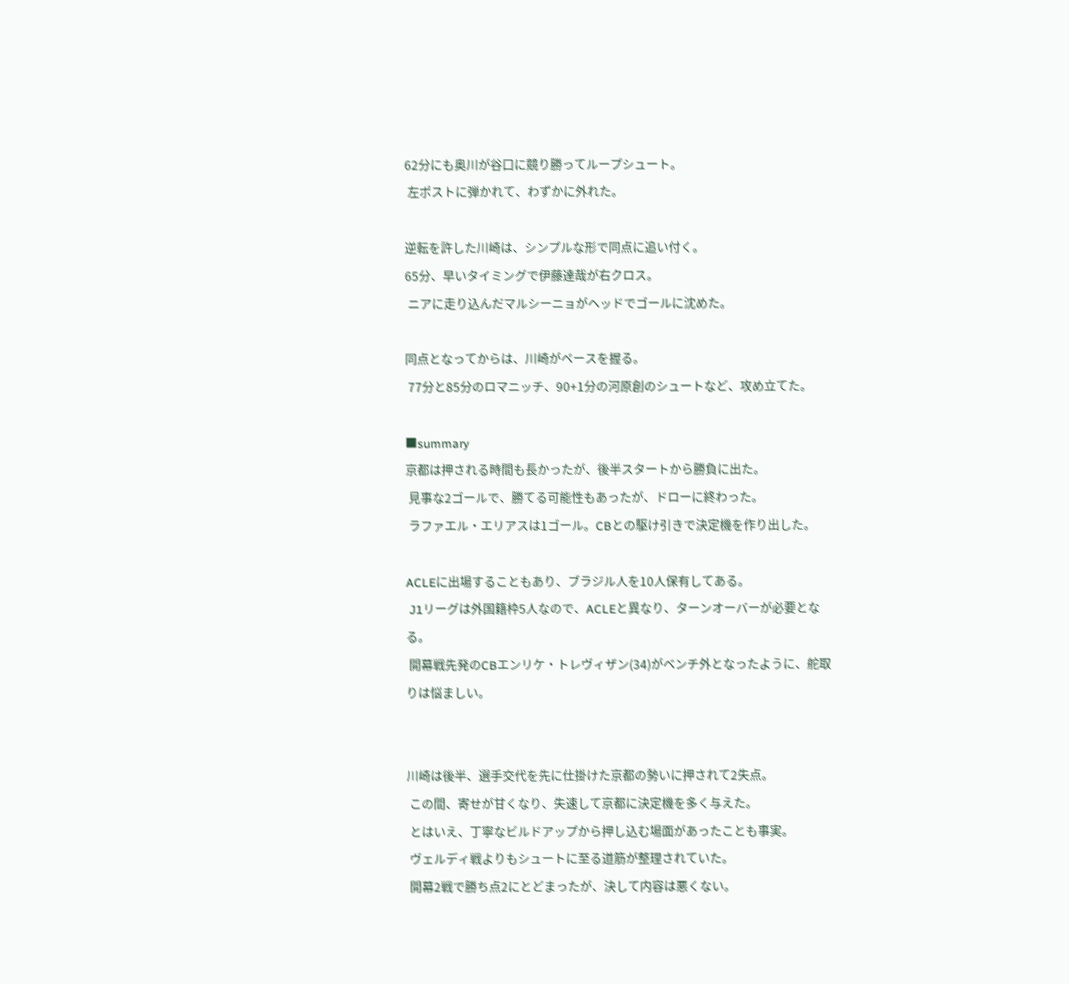62分にも奥川が谷口に競り勝ってループシュート。
 左ポストに弾かれて、わずかに外れた。

逆転を許した川崎は、シンプルな形で同点に追い付く。
65分、早いタイミングで伊藤達哉が右クロス。
 ニアに走り込んだマルシーニョがヘッドでゴールに沈めた。

同点となってからは、川崎がペースを握る。
 77分と85分のロマニッチ、90+1分の河原創のシュートなど、攻め立てた。

■summary
京都は押される時間も長かったが、後半スタートから勝負に出た。
 見事な2ゴールで、勝てる可能性もあったが、ドローに終わった。
 ラファエル・エリアスは1ゴール。CBとの駆け引きで決定機を作り出した。

ACLEに出場することもあり、ブラジル人を10人保有してある。
 J1リーグは外国籍枠5人なので、ACLEと異なり、ターンオーバーが必要となる。
 開幕戦先発のCBエンリケ・トレヴィザン(34)がベンチ外となったように、舵取りは悩ましい。


川崎は後半、選手交代を先に仕掛けた京都の勢いに押されて2失点。
 この間、寄せが甘くなり、失速して京都に決定機を多く与えた。
 とはいえ、丁寧なビルドアップから押し込む場面があったことも事実。
 ヴェルディ戦よりもシュートに至る道筋が整理されていた。
 開幕2戦で勝ち点2にとどまったが、決して内容は悪くない。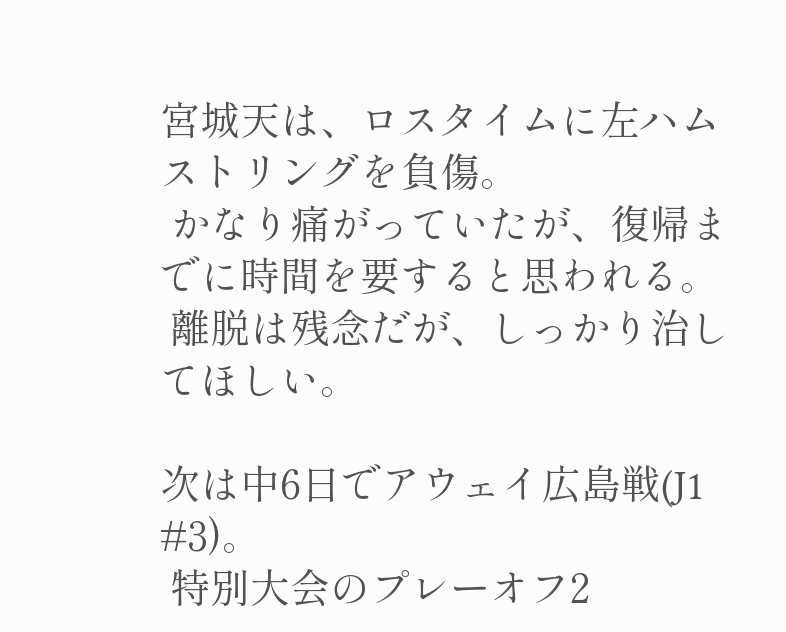宮城天は、ロスタイムに左ハムストリングを負傷。
 かなり痛がっていたが、復帰までに時間を要すると思われる。
 離脱は残念だが、しっかり治してほしい。

次は中6日でアウェイ広島戦(J1 #3)。
 特別大会のプレーオフ2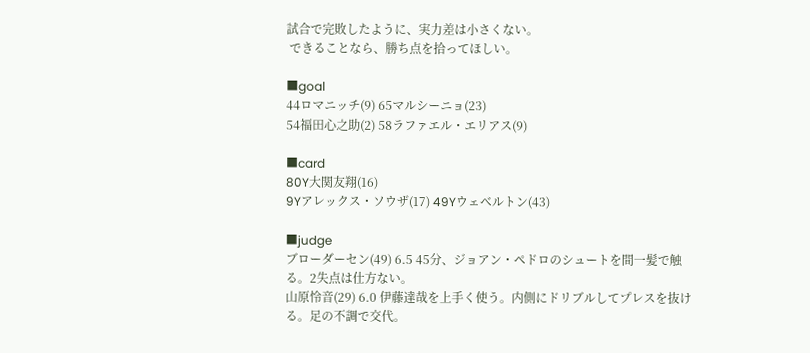試合で完敗したように、実力差は小さくない。
 できることなら、勝ち点を拾ってほしい。

■goal
44ロマニッチ(9) 65マルシーニョ(23)
54福田心之助(2) 58ラファエル・エリアス(9)

■card
80Y大関友翔(16)
9Yアレックス・ソウザ(17) 49Yウェベルトン(43)

■judge
ブローダーセン(49) 6.5 45分、ジョアン・ペドロのシュートを間一髪で触る。2失点は仕方ない。
山原怜音(29) 6.0 伊藤達哉を上手く使う。内側にドリブルしてプレスを抜ける。足の不調で交代。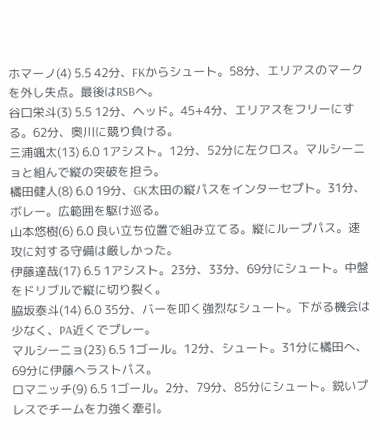ホマーノ(4) 5.5 42分、FKからシュート。58分、エリアスのマークを外し失点。最後はRSBへ。
谷口栄斗(3) 5.5 12分、ヘッド。45+4分、エリアスをフリーにする。62分、奥川に競り負ける。
三浦颯太(13) 6.0 1アシスト。12分、52分に左クロス。マルシーニョと組んで縦の突破を担う。
橘田健人(8) 6.0 19分、GK太田の縦パスをインターセプト。31分、ボレー。広範囲を駆け巡る。
山本悠樹(6) 6.0 良い立ち位置で組み立てる。縦にループパス。速攻に対する守備は厳しかった。
伊藤達哉(17) 6.5 1アシスト。23分、33分、69分にシュート。中盤をドリブルで縦に切り裂く。
脇坂泰斗(14) 6.0 35分、バーを叩く強烈なシュート。下がる機会は少なく、PA近くでプレー。
マルシーニョ(23) 6.5 1ゴール。12分、シュート。31分に橘田へ、69分に伊藤へラストパス。
ロマニッチ(9) 6.5 1ゴール。2分、79分、85分にシュート。鋭いプレスでチームを力強く牽引。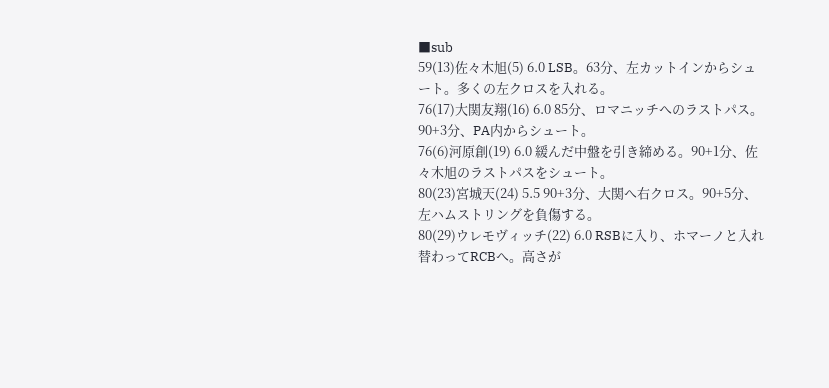■sub
59(13)佐々木旭(5) 6.0 LSB。63分、左カットインからシュート。多くの左クロスを入れる。
76(17)大関友翔(16) 6.0 85分、ロマニッチへのラストパス。90+3分、PA内からシュート。
76(6)河原創(19) 6.0 緩んだ中盤を引き締める。90+1分、佐々木旭のラストパスをシュート。
80(23)宮城天(24) 5.5 90+3分、大関へ右クロス。90+5分、左ハムストリングを負傷する。
80(29)ウレモヴィッチ(22) 6.0 RSBに入り、ホマーノと入れ替わってRCBへ。高さが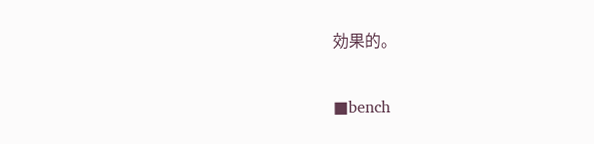効果的。

■bench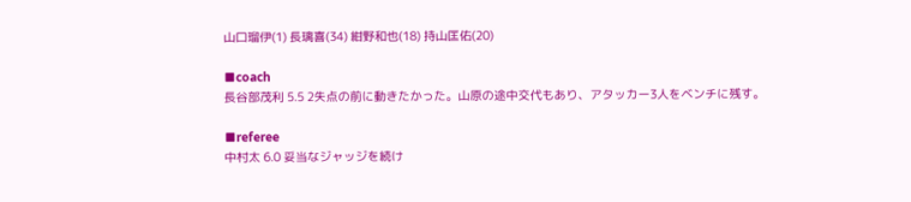山口瑠伊(1) 長璃喜(34) 紺野和也(18) 持山匡佑(20)

■coach
長谷部茂利 5.5 2失点の前に動きたかった。山原の途中交代もあり、アタッカー3人をベンチに残す。

■referee
中村太 6.0 妥当なジャッジを続け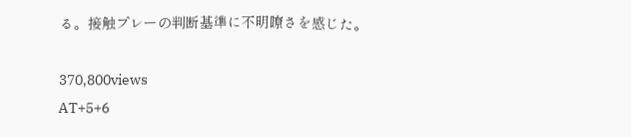る。接触プレーの判断基準に不明瞭さを感じた。

370,800views
AT+5+6